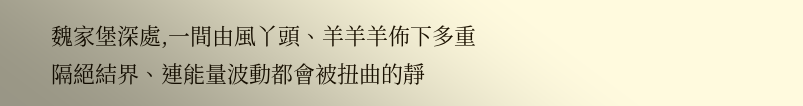魏家堡深處,一間由風丫頭、羊羊羊佈下多重隔絕結界、連能量波動都會被扭曲的靜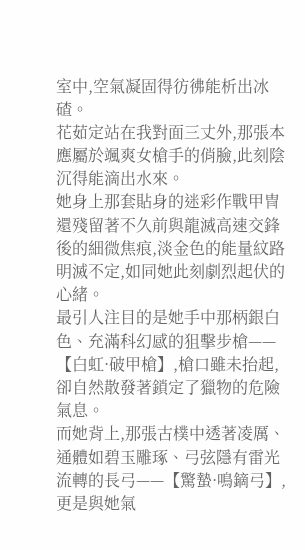室中,空氣凝固得彷彿能析出冰碴。
花茹定站在我對面三丈外,那張本應屬於颯爽女槍手的俏臉,此刻陰沉得能滴出水來。
她身上那套貼身的迷彩作戰甲冑還殘留著不久前與龍滅高速交鋒後的細微焦痕,淡金色的能量紋路明滅不定,如同她此刻劇烈起伏的心緒。
最引人注目的是她手中那柄銀白色、充滿科幻感的狙擊步槍——【白虹·破甲槍】,槍口雖未抬起,卻自然散發著鎖定了獵物的危險氣息。
而她背上,那張古樸中透著凌厲、通體如碧玉雕琢、弓弦隱有雷光流轉的長弓——【驚蟄·鳴鏑弓】,更是與她氣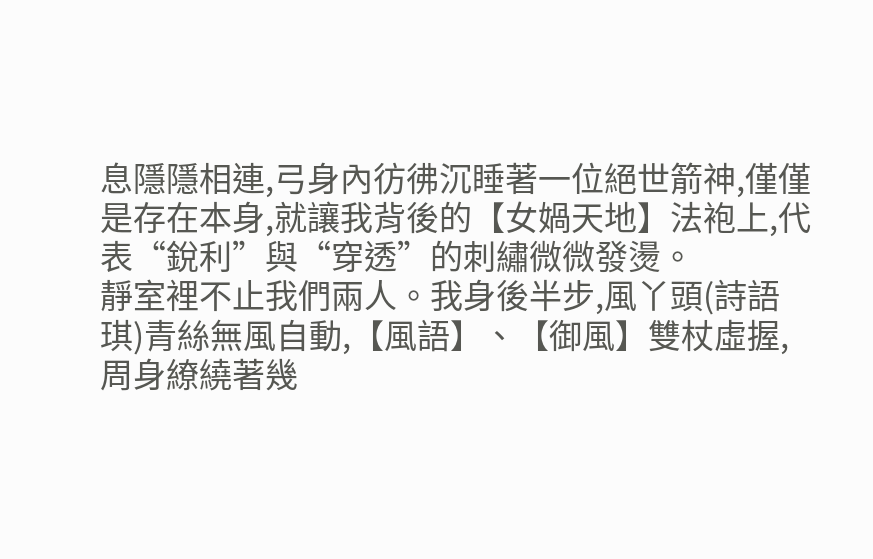息隱隱相連,弓身內彷彿沉睡著一位絕世箭神,僅僅是存在本身,就讓我背後的【女媧天地】法袍上,代表“銳利”與“穿透”的刺繡微微發燙。
靜室裡不止我們兩人。我身後半步,風丫頭(詩語琪)青絲無風自動,【風語】、【御風】雙杖虛握,周身繚繞著幾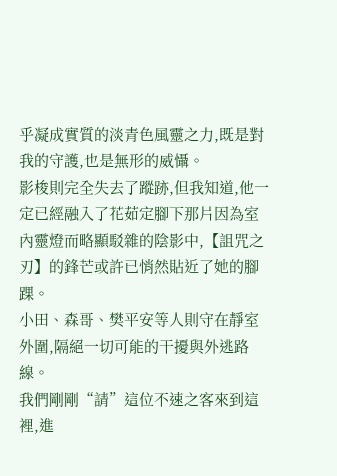乎凝成實質的淡青色風靈之力,既是對我的守護,也是無形的威懾。
影梭則完全失去了蹤跡,但我知道,他一定已經融入了花茹定腳下那片因為室內靈燈而略顯駁雜的陰影中,【詛咒之刃】的鋒芒或許已悄然貼近了她的腳踝。
小田、森哥、樊平安等人則守在靜室外圍,隔絕一切可能的干擾與外逃路線。
我們剛剛“請”這位不速之客來到這裡,進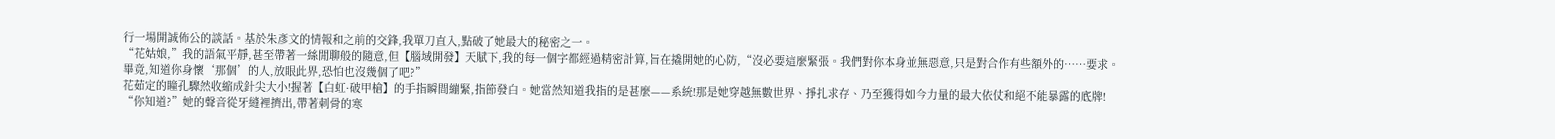行一場開誠佈公的談話。基於朱彥文的情報和之前的交鋒,我單刀直入,點破了她最大的秘密之一。
“花姑娘,”我的語氣平靜,甚至帶著一絲閒聊般的隨意,但【腦域開發】天賦下,我的每一個字都經過精密計算,旨在撬開她的心防,“沒必要這麼緊張。我們對你本身並無惡意,只是對合作有些額外的……要求。畢竟,知道你身懷‘那個’的人,放眼此界,恐怕也沒幾個了吧?”
花茹定的瞳孔驟然收縮成針尖大小!握著【白虹·破甲槍】的手指瞬間繃緊,指節發白。她當然知道我指的是甚麼——系統!那是她穿越無數世界、掙扎求存、乃至獲得如今力量的最大依仗和絕不能暴露的底牌!
“你知道?”她的聲音從牙縫裡擠出,帶著刺骨的寒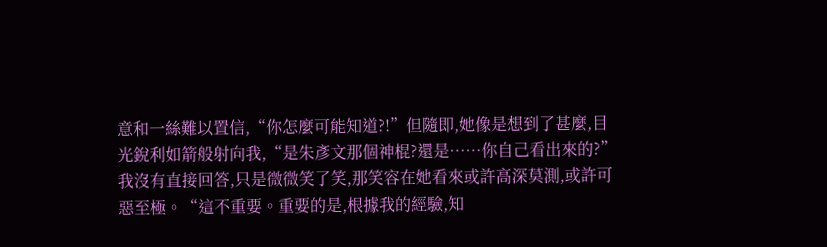意和一絲難以置信,“你怎麼可能知道?!”但隨即,她像是想到了甚麼,目光銳利如箭般射向我,“是朱彥文那個神棍?還是……你自己看出來的?”
我沒有直接回答,只是微微笑了笑,那笑容在她看來或許高深莫測,或許可惡至極。“這不重要。重要的是,根據我的經驗,知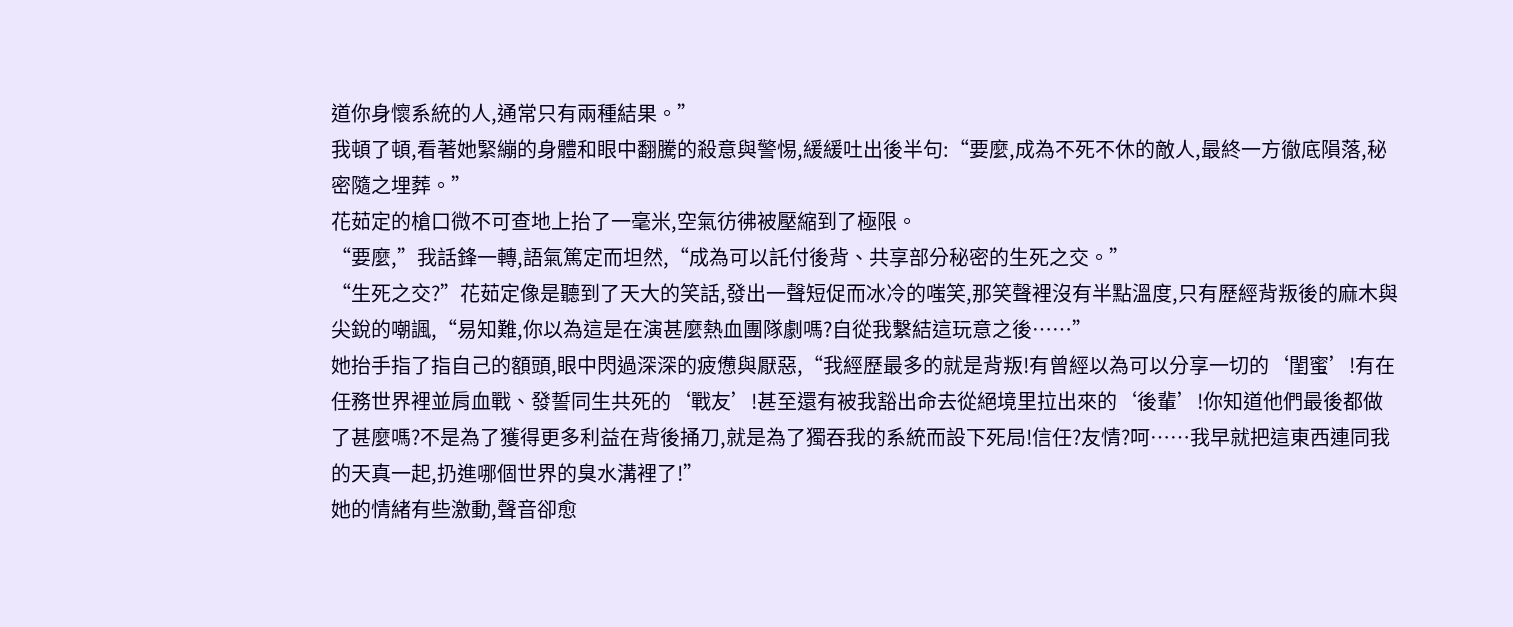道你身懷系統的人,通常只有兩種結果。”
我頓了頓,看著她緊繃的身體和眼中翻騰的殺意與警惕,緩緩吐出後半句:“要麼,成為不死不休的敵人,最終一方徹底隕落,秘密隨之埋葬。”
花茹定的槍口微不可查地上抬了一毫米,空氣彷彿被壓縮到了極限。
“要麼,”我話鋒一轉,語氣篤定而坦然,“成為可以託付後背、共享部分秘密的生死之交。”
“生死之交?”花茹定像是聽到了天大的笑話,發出一聲短促而冰冷的嗤笑,那笑聲裡沒有半點溫度,只有歷經背叛後的麻木與尖銳的嘲諷,“易知難,你以為這是在演甚麼熱血團隊劇嗎?自從我繫結這玩意之後……”
她抬手指了指自己的額頭,眼中閃過深深的疲憊與厭惡,“我經歷最多的就是背叛!有曾經以為可以分享一切的‘閨蜜’!有在任務世界裡並肩血戰、發誓同生共死的‘戰友’!甚至還有被我豁出命去從絕境里拉出來的‘後輩’!你知道他們最後都做了甚麼嗎?不是為了獲得更多利益在背後捅刀,就是為了獨吞我的系統而設下死局!信任?友情?呵……我早就把這東西連同我的天真一起,扔進哪個世界的臭水溝裡了!”
她的情緒有些激動,聲音卻愈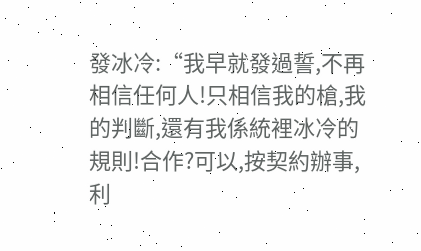發冰冷:“我早就發過誓,不再相信任何人!只相信我的槍,我的判斷,還有我係統裡冰冷的規則!合作?可以,按契約辦事,利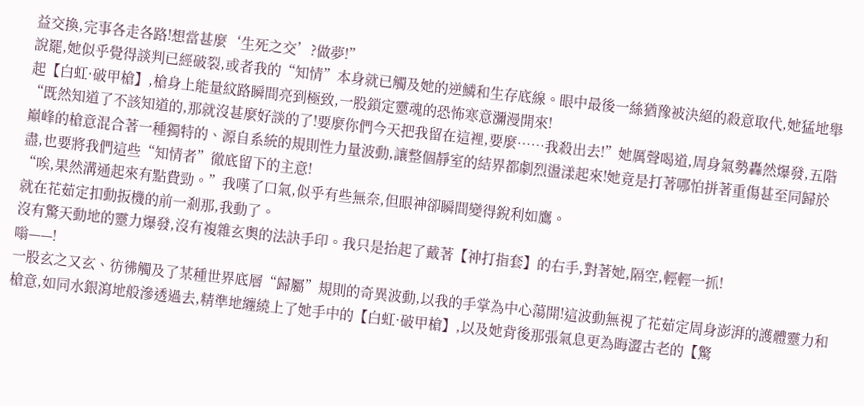益交換,完事各走各路!想當甚麼‘生死之交’?做夢!”
說罷,她似乎覺得談判已經破裂,或者我的“知情”本身就已觸及她的逆鱗和生存底線。眼中最後一絲猶豫被決絕的殺意取代,她猛地舉起【白虹·破甲槍】,槍身上能量紋路瞬間亮到極致,一股鎖定靈魂的恐怖寒意瀰漫開來!
“既然知道了不該知道的,那就沒甚麼好談的了!要麼你們今天把我留在這裡,要麼……我殺出去!”她厲聲喝道,周身氣勢轟然爆發,五階巔峰的槍意混合著一種獨特的、源自系統的規則性力量波動,讓整個靜室的結界都劇烈盪漾起來!她竟是打著哪怕拼著重傷甚至同歸於盡,也要將我們這些“知情者”徹底留下的主意!
“唉,果然溝通起來有點費勁。”我嘆了口氣,似乎有些無奈,但眼神卻瞬間變得銳利如鷹。
就在花茹定扣動扳機的前一剎那,我動了。
沒有驚天動地的靈力爆發,沒有複雜玄奧的法訣手印。我只是抬起了戴著【神打指套】的右手,對著她,隔空,輕輕一抓!
嗡——!
一股玄之又玄、彷彿觸及了某種世界底層“歸屬”規則的奇異波動,以我的手掌為中心蕩開!這波動無視了花茹定周身澎湃的護體靈力和槍意,如同水銀瀉地般滲透過去,精準地纏繞上了她手中的【白虹·破甲槍】,以及她背後那張氣息更為晦澀古老的【驚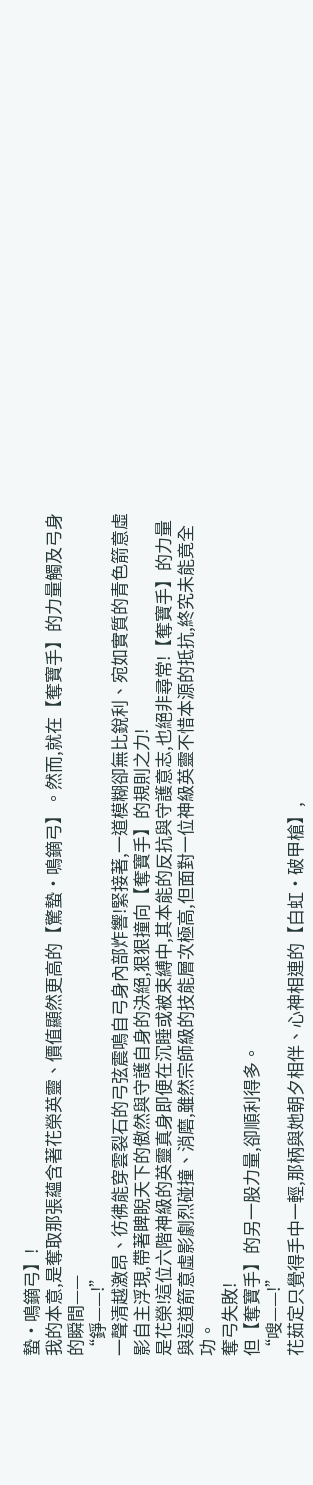蟄·鳴鏑弓】!
我的本意,是奪取那張蘊含著花榮英靈、價值顯然更高的【驚蟄·鳴鏑弓】。然而,就在【奪寶手】的力量觸及弓身的瞬間——
“錚——!”
一聲清越激昂、彷彿能穿雲裂石的弓弦震鳴自弓身內部炸響!緊接著,一道模糊卻無比銳利、宛如實質的青色箭意虛影自主浮現,帶著睥睨天下的傲然與守護自身的決絕,狠狠撞向【奪寶手】的規則之力!
是花榮!這位六階神級的英靈真身即便在沉睡或被束縛中,其本能的反抗與守護意志,也絕非尋常!【奪寶手】的力量與這道箭意虛影劇烈碰撞、消磨,雖然宗師級的技能層次極高,但面對一位神級英靈不惜本源的抵抗,終究未能竟全功。
奪弓失敗!
但【奪寶手】的另一股力量,卻順利得多。
“嗖——!”
花茹定只覺得手中一輕,那柄與她朝夕相伴、心神相連的【白虹·破甲槍】,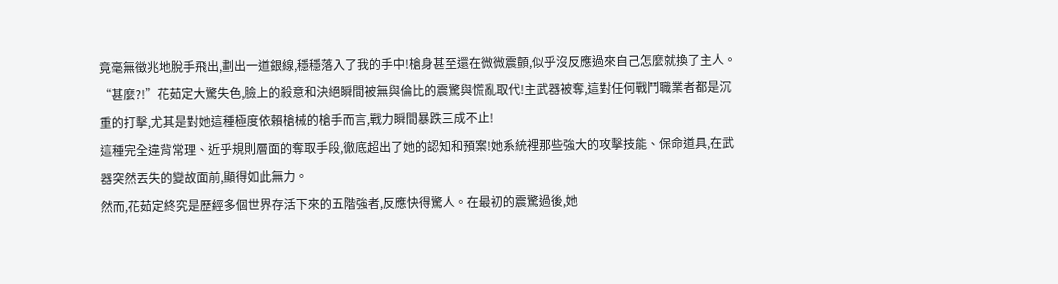竟毫無徵兆地脫手飛出,劃出一道銀線,穩穩落入了我的手中!槍身甚至還在微微震顫,似乎沒反應過來自己怎麼就換了主人。
“甚麼?!”花茹定大驚失色,臉上的殺意和決絕瞬間被無與倫比的震驚與慌亂取代!主武器被奪,這對任何戰鬥職業者都是沉重的打擊,尤其是對她這種極度依賴槍械的槍手而言,戰力瞬間暴跌三成不止!
這種完全違背常理、近乎規則層面的奪取手段,徹底超出了她的認知和預案!她系統裡那些強大的攻擊技能、保命道具,在武器突然丟失的變故面前,顯得如此無力。
然而,花茹定終究是歷經多個世界存活下來的五階強者,反應快得驚人。在最初的震驚過後,她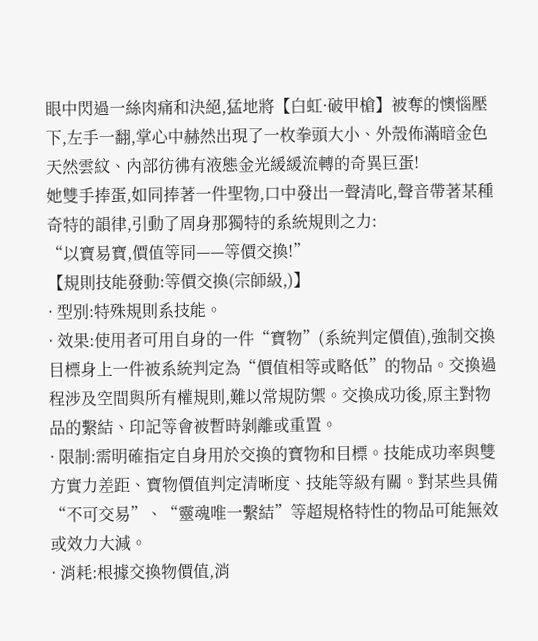眼中閃過一絲肉痛和決絕,猛地將【白虹·破甲槍】被奪的懊惱壓下,左手一翻,掌心中赫然出現了一枚拳頭大小、外殼佈滿暗金色天然雲紋、內部彷彿有液態金光緩緩流轉的奇異巨蛋!
她雙手捧蛋,如同捧著一件聖物,口中發出一聲清叱,聲音帶著某種奇特的韻律,引動了周身那獨特的系統規則之力:
“以寶易寶,價值等同——等價交換!”
【規則技能發動:等價交換(宗師級,)】
· 型別:特殊規則系技能。
· 效果:使用者可用自身的一件“寶物”(系統判定價值),強制交換目標身上一件被系統判定為“價值相等或略低”的物品。交換過程涉及空間與所有權規則,難以常規防禦。交換成功後,原主對物品的繫結、印記等會被暫時剝離或重置。
· 限制:需明確指定自身用於交換的寶物和目標。技能成功率與雙方實力差距、寶物價值判定清晰度、技能等級有關。對某些具備“不可交易”、“靈魂唯一繫結”等超規格特性的物品可能無效或效力大減。
· 消耗:根據交換物價值,消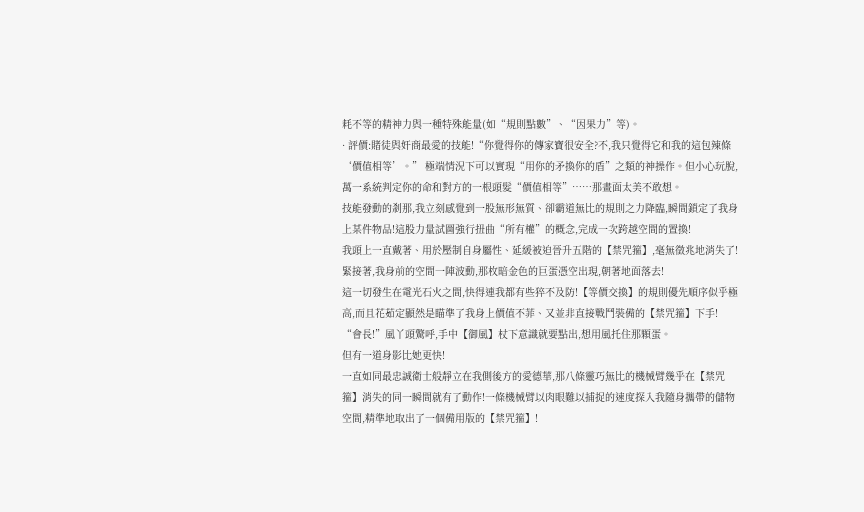耗不等的精神力與一種特殊能量(如“規則點數”、“因果力”等)。
· 評價:賭徒與奸商最愛的技能!“你覺得你的傳家寶很安全?不,我只覺得它和我的這包辣條‘價值相等’。” 極端情況下可以實現“用你的矛換你的盾”之類的神操作。但小心玩脫,萬一系統判定你的命和對方的一根頭髮“價值相等”……那畫面太美不敢想。
技能發動的剎那,我立刻感覺到一股無形無質、卻霸道無比的規則之力降臨,瞬間鎖定了我身上某件物品!這股力量試圖強行扭曲“所有權”的概念,完成一次跨越空間的置換!
我頭上一直戴著、用於壓制自身屬性、延緩被迫晉升五階的【禁咒箍】,毫無徵兆地消失了!
緊接著,我身前的空間一陣波動,那枚暗金色的巨蛋憑空出現,朝著地面落去!
這一切發生在電光石火之間,快得連我都有些猝不及防!【等價交換】的規則優先順序似乎極高,而且花茹定顯然是瞄準了我身上價值不菲、又並非直接戰鬥裝備的【禁咒箍】下手!
“會長!”風丫頭驚呼,手中【御風】杖下意識就要點出,想用風托住那顆蛋。
但有一道身影比她更快!
一直如同最忠誠衛士般靜立在我側後方的愛德華,那八條靈巧無比的機械臂幾乎在【禁咒箍】消失的同一瞬間就有了動作!一條機械臂以肉眼難以捕捉的速度探入我隨身攜帶的儲物空間,精準地取出了一個備用版的【禁咒箍】!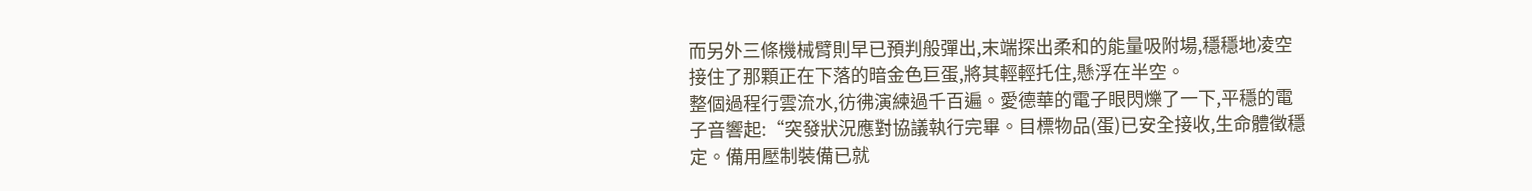而另外三條機械臂則早已預判般彈出,末端探出柔和的能量吸附場,穩穩地凌空接住了那顆正在下落的暗金色巨蛋,將其輕輕托住,懸浮在半空。
整個過程行雲流水,彷彿演練過千百遍。愛德華的電子眼閃爍了一下,平穩的電子音響起:“突發狀況應對協議執行完畢。目標物品(蛋)已安全接收,生命體徵穩定。備用壓制裝備已就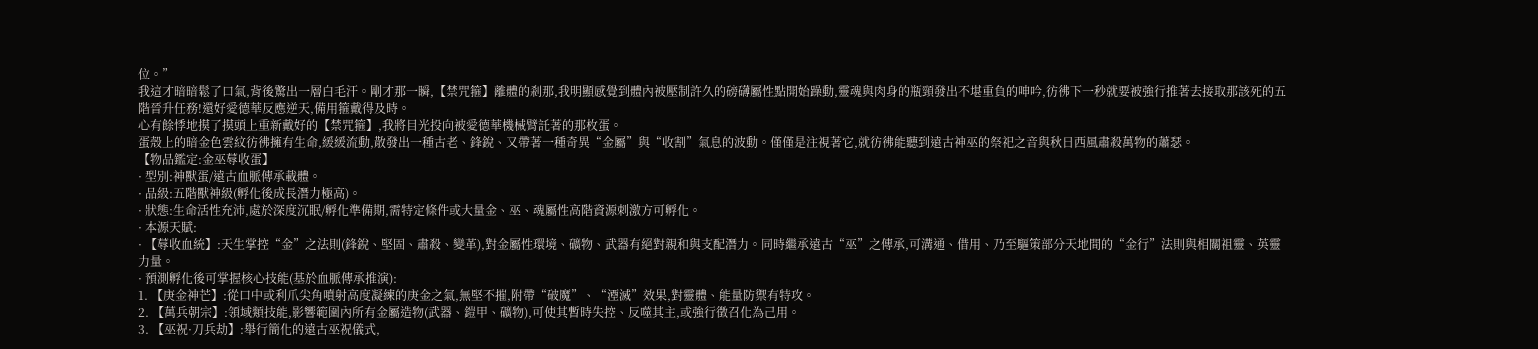位。”
我這才暗暗鬆了口氣,背後驚出一層白毛汗。剛才那一瞬,【禁咒箍】離體的剎那,我明顯感覺到體內被壓制許久的磅礴屬性點開始躁動,靈魂與肉身的瓶頸發出不堪重負的呻吟,彷彿下一秒就要被強行推著去接取那該死的五階晉升任務!還好愛德華反應逆天,備用箍戴得及時。
心有餘悸地摸了摸頭上重新戴好的【禁咒箍】,我將目光投向被愛德華機械臂託著的那枚蛋。
蛋殼上的暗金色雲紋彷彿擁有生命,緩緩流動,散發出一種古老、鋒銳、又帶著一種奇異“金屬”與“收割”氣息的波動。僅僅是注視著它,就彷彿能聽到遠古神巫的祭祀之音與秋日西風肅殺萬物的蕭瑟。
【物品鑑定:金巫蓐收蛋】
· 型別:神獸蛋/遠古血脈傳承載體。
· 品級:五階獸神級(孵化後成長潛力極高)。
· 狀態:生命活性充沛,處於深度沉眠/孵化準備期,需特定條件或大量金、巫、魂屬性高階資源刺激方可孵化。
· 本源天賦:
· 【蓐收血統】:天生掌控“金”之法則(鋒銳、堅固、肅殺、變革),對金屬性環境、礦物、武器有絕對親和與支配潛力。同時繼承遠古“巫”之傳承,可溝通、借用、乃至驅策部分天地間的“金行”法則與相關祖靈、英靈力量。
· 預測孵化後可掌握核心技能(基於血脈傳承推演):
1. 【庚金神芒】:從口中或利爪尖角噴射高度凝練的庚金之氣,無堅不摧,附帶“破魔”、“湮滅”效果,對靈體、能量防禦有特攻。
2. 【萬兵朝宗】:領域類技能,影響範圍內所有金屬造物(武器、鎧甲、礦物),可使其暫時失控、反噬其主,或強行徵召化為己用。
3. 【巫祝·刀兵劫】:舉行簡化的遠古巫祝儀式,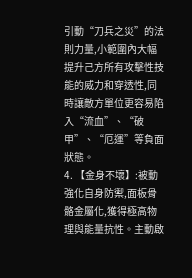引動“刀兵之災”的法則力量,小範圍內大幅提升己方所有攻擊性技能的威力和穿透性,同時讓敵方單位更容易陷入“流血”、“破甲”、“厄運”等負面狀態。
4. 【金身不壞】:被動強化自身防禦,面板骨骼金屬化,獲得極高物理與能量抗性。主動啟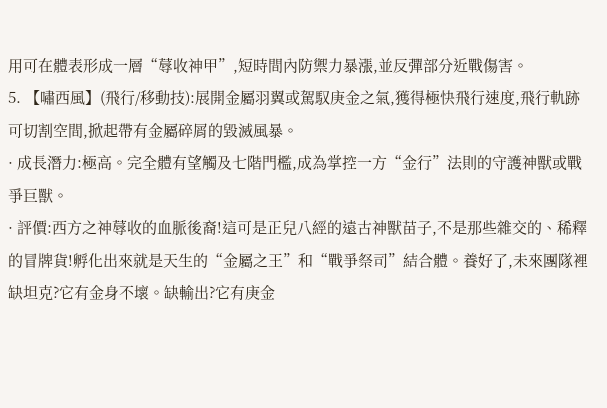用可在體表形成一層“蓐收神甲”,短時間內防禦力暴漲,並反彈部分近戰傷害。
5. 【嘯西風】(飛行/移動技):展開金屬羽翼或駕馭庚金之氣,獲得極快飛行速度,飛行軌跡可切割空間,掀起帶有金屬碎屑的毀滅風暴。
· 成長潛力:極高。完全體有望觸及七階門檻,成為掌控一方“金行”法則的守護神獸或戰爭巨獸。
· 評價:西方之神蓐收的血脈後裔!這可是正兒八經的遠古神獸苗子,不是那些雜交的、稀釋的冒牌貨!孵化出來就是天生的“金屬之王”和“戰爭祭司”結合體。養好了,未來團隊裡缺坦克?它有金身不壞。缺輸出?它有庚金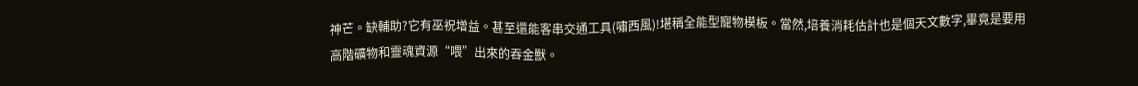神芒。缺輔助?它有巫祝增益。甚至還能客串交通工具(嘯西風)!堪稱全能型寵物模板。當然,培養消耗估計也是個天文數字,畢竟是要用高階礦物和靈魂資源“喂”出來的吞金獸。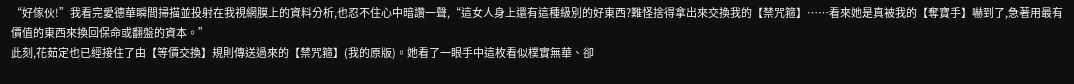“好傢伙!”我看完愛德華瞬間掃描並投射在我視網膜上的資料分析,也忍不住心中暗讚一聲,“這女人身上還有這種級別的好東西?難怪捨得拿出來交換我的【禁咒箍】……看來她是真被我的【奪寶手】嚇到了,急著用最有價值的東西來換回保命或翻盤的資本。”
此刻,花茹定也已經接住了由【等價交換】規則傳送過來的【禁咒箍】(我的原版)。她看了一眼手中這枚看似樸實無華、卻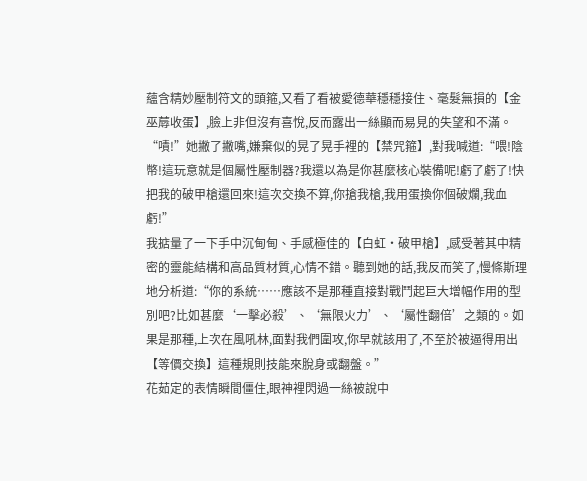蘊含精妙壓制符文的頭箍,又看了看被愛德華穩穩接住、毫髮無損的【金巫蓐收蛋】,臉上非但沒有喜悅,反而露出一絲顯而易見的失望和不滿。
“嘖!”她撇了撇嘴,嫌棄似的晃了晃手裡的【禁咒箍】,對我喊道:“喂!陰幣!這玩意就是個屬性壓制器?我還以為是你甚麼核心裝備呢!虧了虧了!快把我的破甲槍還回來!這次交換不算,你搶我槍,我用蛋換你個破爛,我血虧!”
我掂量了一下手中沉甸甸、手感極佳的【白虹·破甲槍】,感受著其中精密的靈能結構和高品質材質,心情不錯。聽到她的話,我反而笑了,慢條斯理地分析道:“你的系統……應該不是那種直接對戰鬥起巨大增幅作用的型別吧?比如甚麼‘一擊必殺’、‘無限火力’、‘屬性翻倍’之類的。如果是那種,上次在風吼林,面對我們圍攻,你早就該用了,不至於被逼得用出【等價交換】這種規則技能來脫身或翻盤。”
花茹定的表情瞬間僵住,眼神裡閃過一絲被說中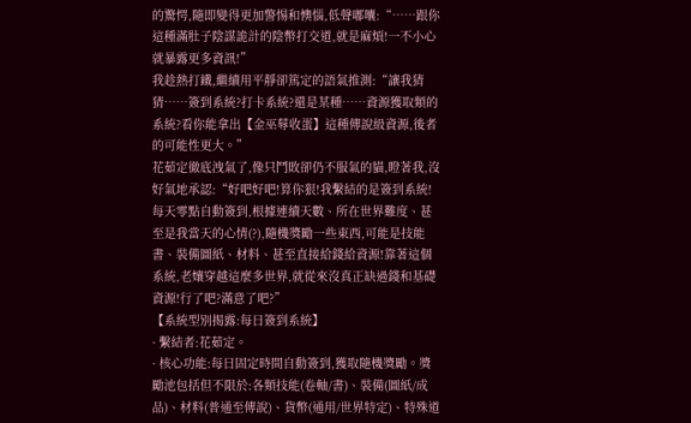的驚愕,隨即變得更加警惕和懊惱,低聲嘟囔:“……跟你這種滿肚子陰謀詭計的陰幣打交道,就是麻煩!一不小心就暴露更多資訊!”
我趁熱打鐵,繼續用平靜卻篤定的語氣推測:“讓我猜猜……簽到系統?打卡系統?還是某種……資源獲取類的系統?看你能拿出【金巫蓐收蛋】這種傳說級資源,後者的可能性更大。”
花茹定徹底洩氣了,像只鬥敗卻仍不服氣的貓,瞪著我,沒好氣地承認:“好吧好吧!算你狠!我繫結的是簽到系統!每天零點自動簽到,根據連續天數、所在世界難度、甚至是我當天的心情(?),隨機獎勵一些東西,可能是技能書、裝備圖紙、材料、甚至直接給錢給資源!靠著這個系統,老孃穿越這麼多世界,就從來沒真正缺過錢和基礎資源!行了吧?滿意了吧?”
【系統型別揭露:每日簽到系統】
· 繫結者:花茹定。
· 核心功能:每日固定時間自動簽到,獲取隨機獎勵。獎勵池包括但不限於:各類技能(卷軸/書)、裝備(圖紙/成品)、材料(普通至傳說)、貨幣(通用/世界特定)、特殊道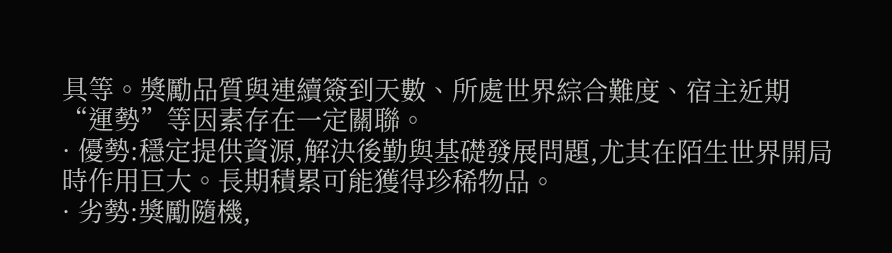具等。獎勵品質與連續簽到天數、所處世界綜合難度、宿主近期“運勢”等因素存在一定關聯。
· 優勢:穩定提供資源,解決後勤與基礎發展問題,尤其在陌生世界開局時作用巨大。長期積累可能獲得珍稀物品。
· 劣勢:獎勵隨機,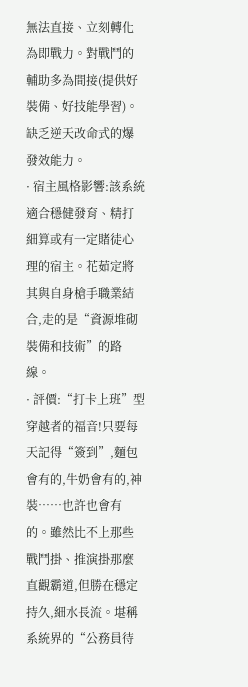無法直接、立刻轉化為即戰力。對戰鬥的輔助多為間接(提供好裝備、好技能學習)。缺乏逆天改命式的爆發效能力。
· 宿主風格影響:該系統適合穩健發育、精打細算或有一定賭徒心理的宿主。花茹定將其與自身槍手職業結合,走的是“資源堆砌裝備和技術”的路線。
· 評價:“打卡上班”型穿越者的福音!只要每天記得“簽到”,麵包會有的,牛奶會有的,神裝……也許也會有的。雖然比不上那些戰鬥掛、推演掛那麼直觀霸道,但勝在穩定持久,細水長流。堪稱系統界的“公務員待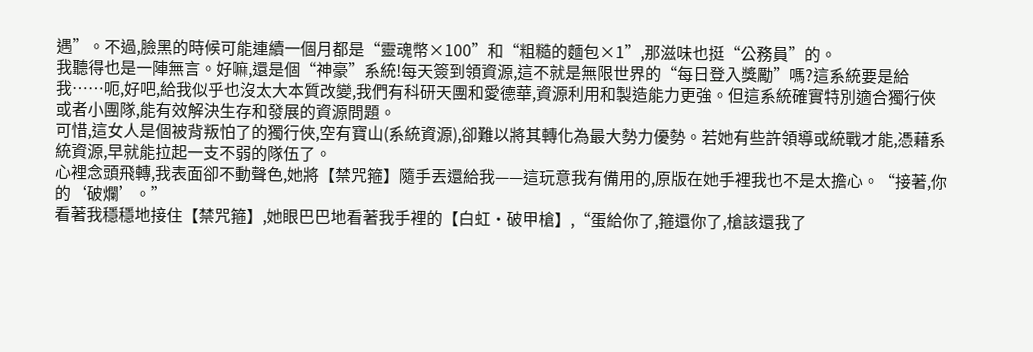遇”。不過,臉黑的時候可能連續一個月都是“靈魂幣×100”和“粗糙的麵包×1”,那滋味也挺“公務員”的。
我聽得也是一陣無言。好嘛,還是個“神豪”系統!每天簽到領資源,這不就是無限世界的“每日登入獎勵”嗎?這系統要是給我……呃,好吧,給我似乎也沒太大本質改變,我們有科研天團和愛德華,資源利用和製造能力更強。但這系統確實特別適合獨行俠或者小團隊,能有效解決生存和發展的資源問題。
可惜,這女人是個被背叛怕了的獨行俠,空有寶山(系統資源),卻難以將其轉化為最大勢力優勢。若她有些許領導或統戰才能,憑藉系統資源,早就能拉起一支不弱的隊伍了。
心裡念頭飛轉,我表面卻不動聲色,她將【禁咒箍】隨手丟還給我——這玩意我有備用的,原版在她手裡我也不是太擔心。“接著,你的‘破爛’。”
看著我穩穩地接住【禁咒箍】,她眼巴巴地看著我手裡的【白虹·破甲槍】,“蛋給你了,箍還你了,槍該還我了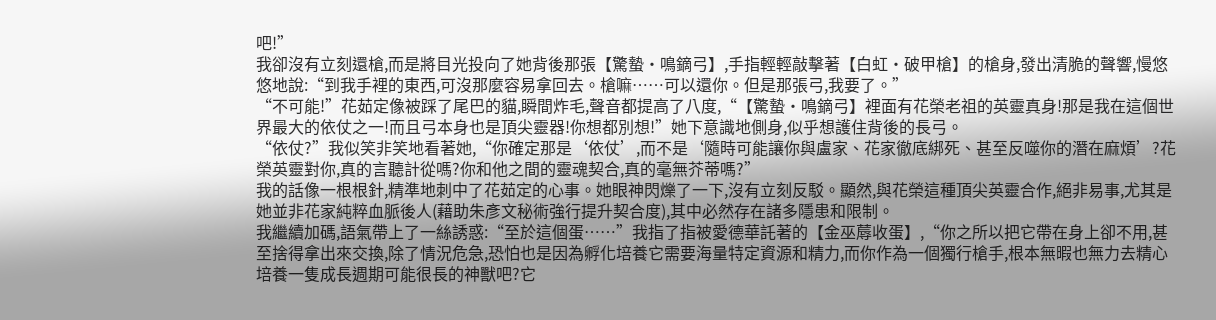吧!”
我卻沒有立刻還槍,而是將目光投向了她背後那張【驚蟄·鳴鏑弓】,手指輕輕敲擊著【白虹·破甲槍】的槍身,發出清脆的聲響,慢悠悠地說:“到我手裡的東西,可沒那麼容易拿回去。槍嘛……可以還你。但是那張弓,我要了。”
“不可能!”花茹定像被踩了尾巴的貓,瞬間炸毛,聲音都提高了八度,“【驚蟄·鳴鏑弓】裡面有花榮老祖的英靈真身!那是我在這個世界最大的依仗之一!而且弓本身也是頂尖靈器!你想都別想!”她下意識地側身,似乎想護住背後的長弓。
“依仗?”我似笑非笑地看著她,“你確定那是‘依仗’,而不是‘隨時可能讓你與盧家、花家徹底綁死、甚至反噬你的潛在麻煩’?花榮英靈對你,真的言聽計從嗎?你和他之間的靈魂契合,真的毫無芥蒂嗎?”
我的話像一根根針,精準地刺中了花茹定的心事。她眼神閃爍了一下,沒有立刻反駁。顯然,與花榮這種頂尖英靈合作,絕非易事,尤其是她並非花家純粹血脈後人(藉助朱彥文秘術強行提升契合度),其中必然存在諸多隱患和限制。
我繼續加碼,語氣帶上了一絲誘惑:“至於這個蛋……”我指了指被愛德華託著的【金巫蓐收蛋】,“你之所以把它帶在身上卻不用,甚至捨得拿出來交換,除了情況危急,恐怕也是因為孵化培養它需要海量特定資源和精力,而你作為一個獨行槍手,根本無暇也無力去精心培養一隻成長週期可能很長的神獸吧?它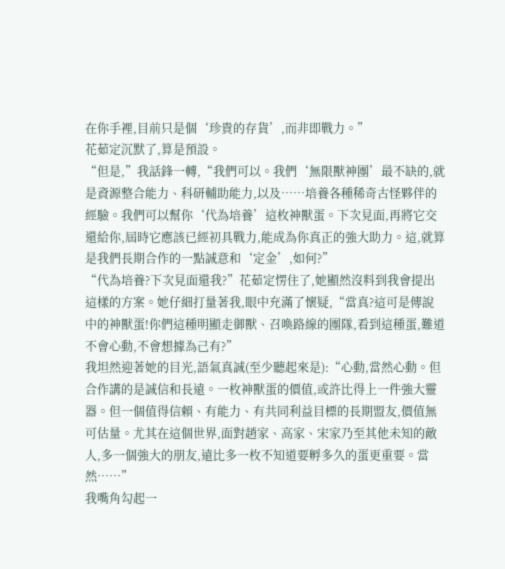在你手裡,目前只是個‘珍貴的存貨’,而非即戰力。”
花茹定沉默了,算是預設。
“但是,”我話鋒一轉,“我們可以。我們‘無限獸神團’最不缺的,就是資源整合能力、科研輔助能力,以及……培養各種稀奇古怪夥伴的經驗。我們可以幫你‘代為培養’這枚神獸蛋。下次見面,再將它交還給你,屆時它應該已經初具戰力,能成為你真正的強大助力。這,就算是我們長期合作的一點誠意和‘定金’,如何?”
“代為培養?下次見面還我?”花茹定愣住了,她顯然沒料到我會提出這樣的方案。她仔細打量著我,眼中充滿了懷疑,“當真?這可是傳說中的神獸蛋!你們這種明顯走御獸、召喚路線的團隊,看到這種蛋,難道不會心動,不會想據為己有?”
我坦然迎著她的目光,語氣真誠(至少聽起來是):“心動,當然心動。但合作講的是誠信和長遠。一枚神獸蛋的價值,或許比得上一件強大靈器。但一個值得信賴、有能力、有共同利益目標的長期盟友,價值無可估量。尤其在這個世界,面對趙家、高家、宋家乃至其他未知的敵人,多一個強大的朋友,遠比多一枚不知道要孵多久的蛋更重要。當然……”
我嘴角勾起一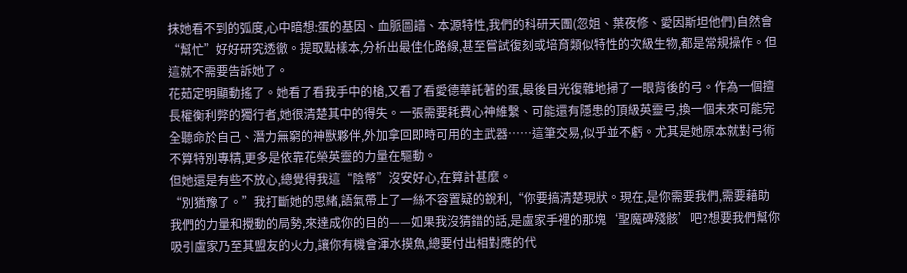抹她看不到的弧度,心中暗想:蛋的基因、血脈圖譜、本源特性,我們的科研天團(忽姐、葉夜修、愛因斯坦他們)自然會“幫忙”好好研究透徹。提取點樣本,分析出最佳化路線,甚至嘗試復刻或培育類似特性的次級生物,都是常規操作。但這就不需要告訴她了。
花茹定明顯動搖了。她看了看我手中的槍,又看了看愛德華託著的蛋,最後目光復雜地掃了一眼背後的弓。作為一個擅長權衡利弊的獨行者,她很清楚其中的得失。一張需要耗費心神維繫、可能還有隱患的頂級英靈弓,換一個未來可能完全聽命於自己、潛力無窮的神獸夥伴,外加拿回即時可用的主武器……這筆交易,似乎並不虧。尤其是她原本就對弓術不算特別專精,更多是依靠花榮英靈的力量在驅動。
但她還是有些不放心,總覺得我這“陰幣”沒安好心,在算計甚麼。
“別猶豫了。”我打斷她的思緒,語氣帶上了一絲不容置疑的銳利,“你要搞清楚現狀。現在,是你需要我們,需要藉助我們的力量和攪動的局勢,來達成你的目的——如果我沒猜錯的話,是盧家手裡的那塊‘聖魔碑殘骸’吧?想要我們幫你吸引盧家乃至其盟友的火力,讓你有機會渾水摸魚,總要付出相對應的代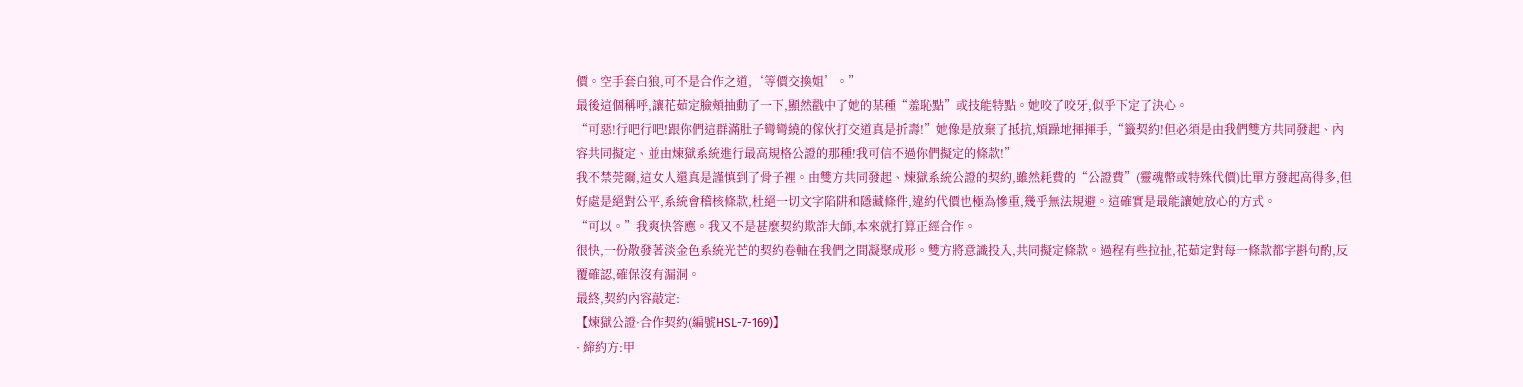價。空手套白狼,可不是合作之道,‘等價交換姐’。”
最後這個稱呼,讓花茹定臉頰抽動了一下,顯然戳中了她的某種“羞恥點”或技能特點。她咬了咬牙,似乎下定了決心。
“可惡!行吧行吧!跟你們這群滿肚子彎彎繞的傢伙打交道真是折壽!”她像是放棄了抵抗,煩躁地揮揮手,“籤契約!但必須是由我們雙方共同發起、內容共同擬定、並由煉獄系統進行最高規格公證的那種!我可信不過你們擬定的條款!”
我不禁莞爾,這女人還真是謹慎到了骨子裡。由雙方共同發起、煉獄系統公證的契約,雖然耗費的“公證費”(靈魂幣或特殊代價)比單方發起高得多,但好處是絕對公平,系統會稽核條款,杜絕一切文字陷阱和隱藏條件,違約代價也極為慘重,幾乎無法規避。這確實是最能讓她放心的方式。
“可以。”我爽快答應。我又不是甚麼契約欺詐大師,本來就打算正經合作。
很快,一份散發著淡金色系統光芒的契約卷軸在我們之間凝聚成形。雙方將意識投入,共同擬定條款。過程有些拉扯,花茹定對每一條款都字斟句酌,反覆確認,確保沒有漏洞。
最終,契約內容敲定:
【煉獄公證·合作契約(編號HSL-7-169)】
· 締約方:甲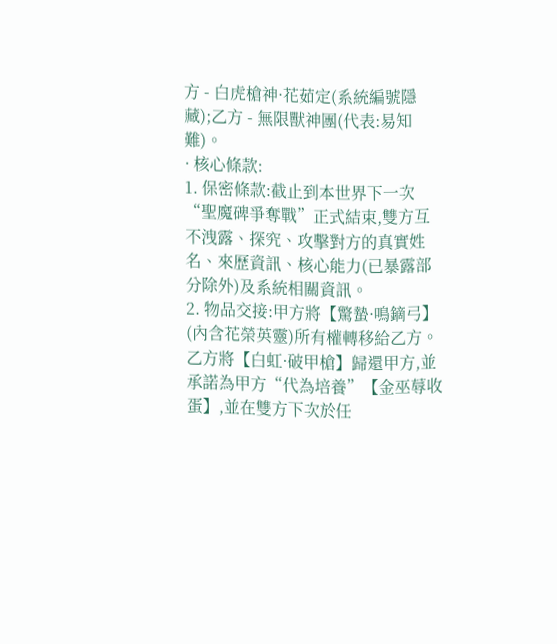方 - 白虎槍神·花茹定(系統編號隱藏);乙方 - 無限獸神團(代表:易知難)。
· 核心條款:
1. 保密條款:截止到本世界下一次“聖魔碑爭奪戰”正式結束,雙方互不洩露、探究、攻擊對方的真實姓名、來歷資訊、核心能力(已暴露部分除外)及系統相關資訊。
2. 物品交接:甲方將【驚蟄·鳴鏑弓】(內含花榮英靈)所有權轉移給乙方。乙方將【白虹·破甲槍】歸還甲方,並承諾為甲方“代為培養”【金巫蓐收蛋】,並在雙方下次於任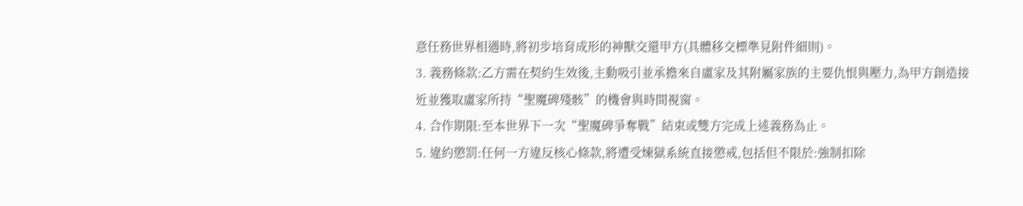意任務世界相遇時,將初步培育成形的神獸交還甲方(具體移交標準見附件細則)。
3. 義務條款:乙方需在契約生效後,主動吸引並承擔來自盧家及其附屬家族的主要仇恨與壓力,為甲方創造接近並獲取盧家所持“聖魔碑殘骸”的機會與時間視窗。
4. 合作期限:至本世界下一次“聖魔碑爭奪戰”結束或雙方完成上述義務為止。
5. 違約懲罰:任何一方違反核心條款,將遭受煉獄系統直接懲戒,包括但不限於:強制扣除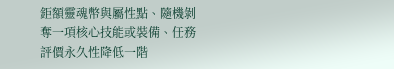鉅額靈魂幣與屬性點、隨機剝奪一項核心技能或裝備、任務評價永久性降低一階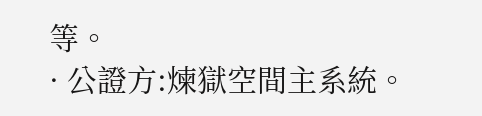等。
· 公證方:煉獄空間主系統。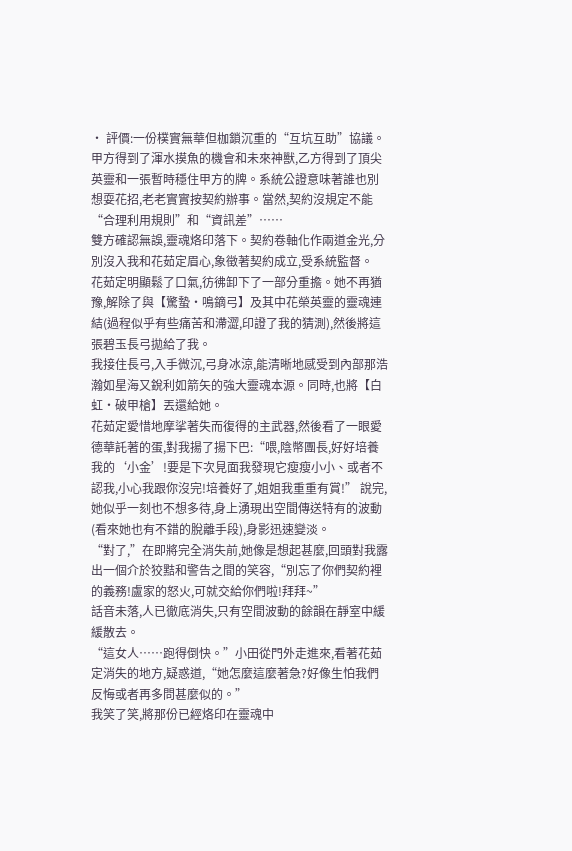· 評價:一份樸實無華但枷鎖沉重的“互坑互助”協議。甲方得到了渾水摸魚的機會和未來神獸,乙方得到了頂尖英靈和一張暫時穩住甲方的牌。系統公證意味著誰也別想耍花招,老老實實按契約辦事。當然,契約沒規定不能“合理利用規則”和“資訊差”……
雙方確認無誤,靈魂烙印落下。契約卷軸化作兩道金光,分別沒入我和花茹定眉心,象徵著契約成立,受系統監督。
花茹定明顯鬆了口氣,彷彿卸下了一部分重擔。她不再猶豫,解除了與【驚蟄·鳴鏑弓】及其中花榮英靈的靈魂連結(過程似乎有些痛苦和滯澀,印證了我的猜測),然後將這張碧玉長弓拋給了我。
我接住長弓,入手微沉,弓身冰涼,能清晰地感受到內部那浩瀚如星海又銳利如箭矢的強大靈魂本源。同時,也將【白虹·破甲槍】丟還給她。
花茹定愛惜地摩挲著失而復得的主武器,然後看了一眼愛德華託著的蛋,對我揚了揚下巴:“喂,陰幣團長,好好培養我的‘小金’!要是下次見面我發現它瘦瘦小小、或者不認我,小心我跟你沒完!培養好了,姐姐我重重有賞!” 說完,她似乎一刻也不想多待,身上湧現出空間傳送特有的波動(看來她也有不錯的脫離手段),身影迅速變淡。
“對了,”在即將完全消失前,她像是想起甚麼,回頭對我露出一個介於狡黠和警告之間的笑容,“別忘了你們契約裡的義務!盧家的怒火,可就交給你們啦!拜拜~”
話音未落,人已徹底消失,只有空間波動的餘韻在靜室中緩緩散去。
“這女人……跑得倒快。”小田從門外走進來,看著花茹定消失的地方,疑惑道,“她怎麼這麼著急?好像生怕我們反悔或者再多問甚麼似的。”
我笑了笑,將那份已經烙印在靈魂中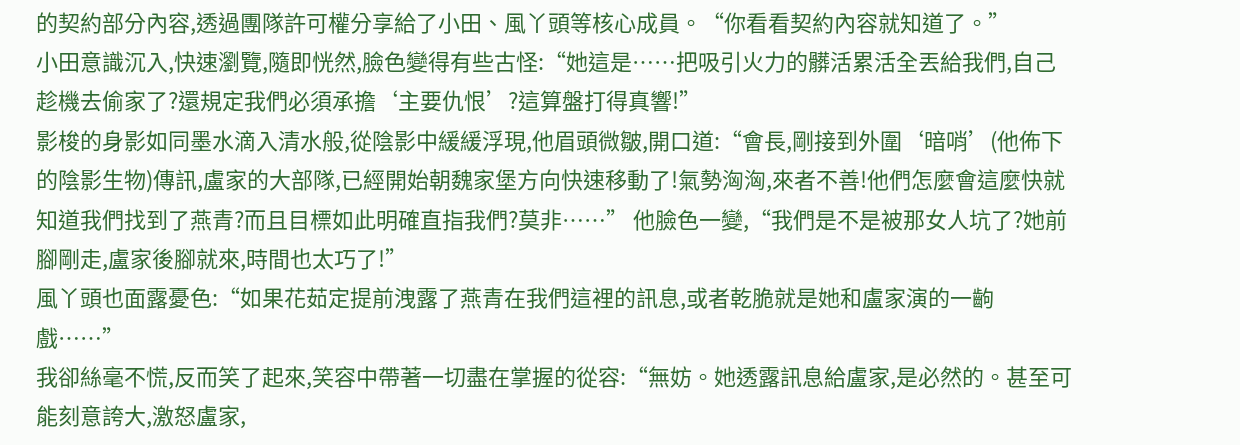的契約部分內容,透過團隊許可權分享給了小田、風丫頭等核心成員。“你看看契約內容就知道了。”
小田意識沉入,快速瀏覽,隨即恍然,臉色變得有些古怪:“她這是……把吸引火力的髒活累活全丟給我們,自己趁機去偷家了?還規定我們必須承擔‘主要仇恨’?這算盤打得真響!”
影梭的身影如同墨水滴入清水般,從陰影中緩緩浮現,他眉頭微皺,開口道:“會長,剛接到外圍‘暗哨’(他佈下的陰影生物)傳訊,盧家的大部隊,已經開始朝魏家堡方向快速移動了!氣勢洶洶,來者不善!他們怎麼會這麼快就知道我們找到了燕青?而且目標如此明確直指我們?莫非……” 他臉色一變,“我們是不是被那女人坑了?她前腳剛走,盧家後腳就來,時間也太巧了!”
風丫頭也面露憂色:“如果花茹定提前洩露了燕青在我們這裡的訊息,或者乾脆就是她和盧家演的一齣戲……”
我卻絲毫不慌,反而笑了起來,笑容中帶著一切盡在掌握的從容:“無妨。她透露訊息給盧家,是必然的。甚至可能刻意誇大,激怒盧家,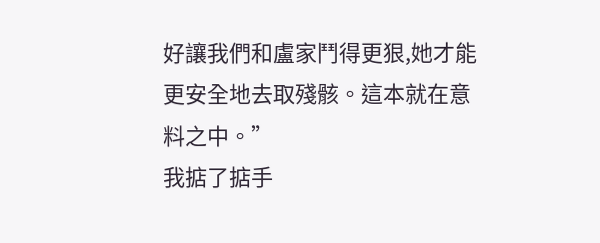好讓我們和盧家鬥得更狠,她才能更安全地去取殘骸。這本就在意料之中。”
我掂了掂手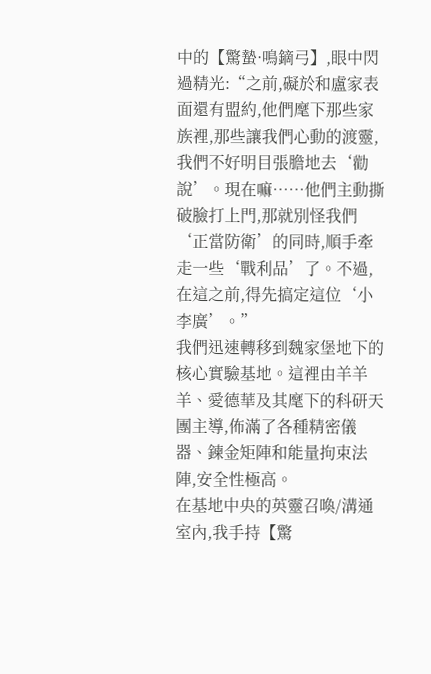中的【驚蟄·鳴鏑弓】,眼中閃過精光:“之前,礙於和盧家表面還有盟約,他們麾下那些家族裡,那些讓我們心動的渡靈,我們不好明目張膽地去‘勸說’。現在嘛……他們主動撕破臉打上門,那就別怪我們‘正當防衛’的同時,順手牽走一些‘戰利品’了。不過,在這之前,得先搞定這位‘小李廣’。”
我們迅速轉移到魏家堡地下的核心實驗基地。這裡由羊羊羊、愛德華及其麾下的科研天團主導,佈滿了各種精密儀器、鍊金矩陣和能量拘束法陣,安全性極高。
在基地中央的英靈召喚/溝通室內,我手持【驚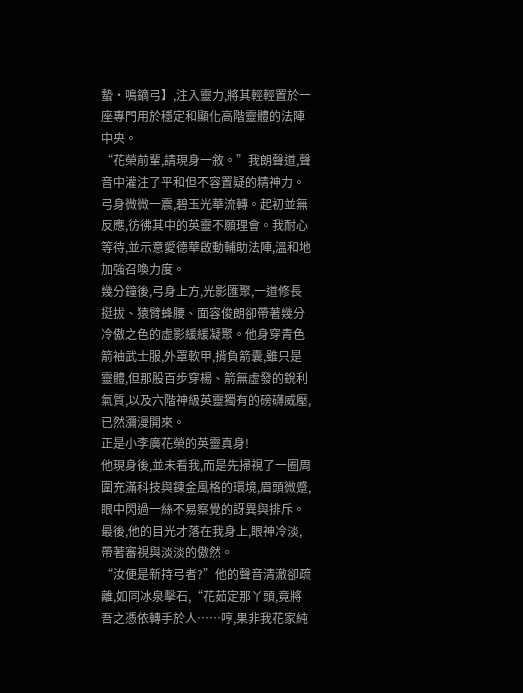蟄·鳴鏑弓】,注入靈力,將其輕輕置於一座專門用於穩定和顯化高階靈體的法陣中央。
“花榮前輩,請現身一敘。”我朗聲道,聲音中灌注了平和但不容置疑的精神力。
弓身微微一震,碧玉光華流轉。起初並無反應,彷彿其中的英靈不願理會。我耐心等待,並示意愛德華啟動輔助法陣,溫和地加強召喚力度。
幾分鐘後,弓身上方,光影匯聚,一道修長挺拔、猿臂蜂腰、面容俊朗卻帶著幾分冷傲之色的虛影緩緩凝聚。他身穿青色箭袖武士服,外罩軟甲,揹負箭囊,雖只是靈體,但那股百步穿楊、箭無虛發的銳利氣質,以及六階神級英靈獨有的磅礴威壓,已然瀰漫開來。
正是小李廣花榮的英靈真身!
他現身後,並未看我,而是先掃視了一圈周圍充滿科技與鍊金風格的環境,眉頭微蹙,眼中閃過一絲不易察覺的訝異與排斥。最後,他的目光才落在我身上,眼神冷淡,帶著審視與淡淡的傲然。
“汝便是新持弓者?”他的聲音清澈卻疏離,如同冰泉擊石,“花茹定那丫頭,竟將吾之憑依轉手於人……哼,果非我花家純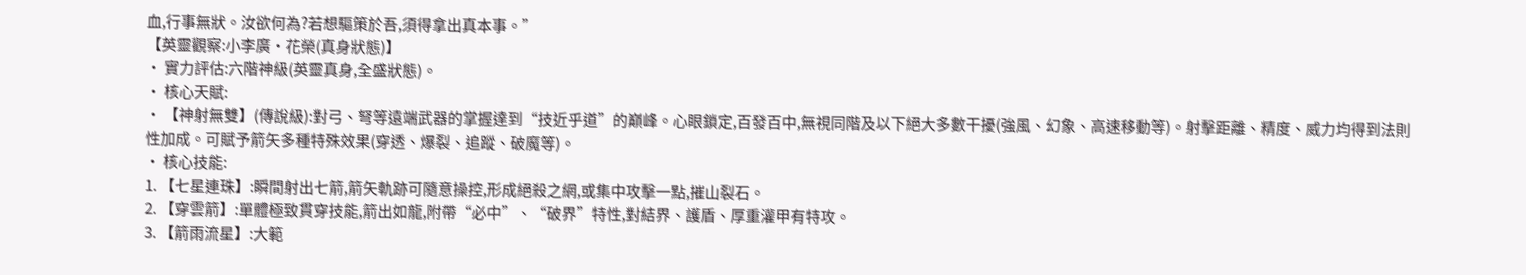血,行事無狀。汝欲何為?若想驅策於吾,須得拿出真本事。”
【英靈觀察:小李廣·花榮(真身狀態)】
· 實力評估:六階神級(英靈真身,全盛狀態)。
· 核心天賦:
· 【神射無雙】(傳說級):對弓、弩等遠端武器的掌握達到“技近乎道”的巔峰。心眼鎖定,百發百中,無視同階及以下絕大多數干擾(強風、幻象、高速移動等)。射擊距離、精度、威力均得到法則性加成。可賦予箭矢多種特殊效果(穿透、爆裂、追蹤、破魔等)。
· 核心技能:
1. 【七星連珠】:瞬間射出七箭,箭矢軌跡可隨意操控,形成絕殺之網,或集中攻擊一點,摧山裂石。
2. 【穿雲箭】:單體極致貫穿技能,箭出如龍,附帶“必中”、“破界”特性,對結界、護盾、厚重灌甲有特攻。
3. 【箭雨流星】:大範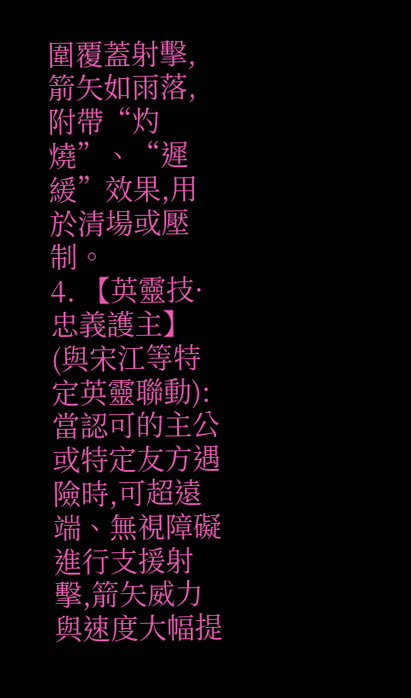圍覆蓋射擊,箭矢如雨落,附帶“灼燒”、“遲緩”效果,用於清場或壓制。
4. 【英靈技·忠義護主】(與宋江等特定英靈聯動):當認可的主公或特定友方遇險時,可超遠端、無視障礙進行支援射擊,箭矢威力與速度大幅提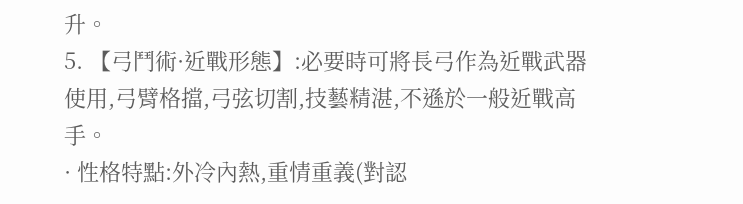升。
5. 【弓鬥術·近戰形態】:必要時可將長弓作為近戰武器使用,弓臂格擋,弓弦切割,技藝精湛,不遜於一般近戰高手。
· 性格特點:外冷內熱,重情重義(對認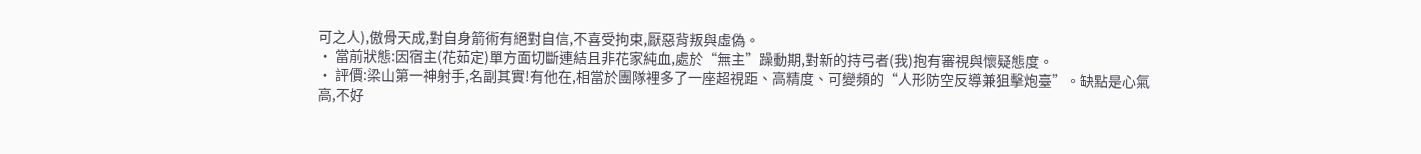可之人),傲骨天成,對自身箭術有絕對自信,不喜受拘束,厭惡背叛與虛偽。
· 當前狀態:因宿主(花茹定)單方面切斷連結且非花家純血,處於“無主”躁動期,對新的持弓者(我)抱有審視與懷疑態度。
· 評價:梁山第一神射手,名副其實!有他在,相當於團隊裡多了一座超視距、高精度、可變頻的“人形防空反導兼狙擊炮臺”。缺點是心氣高,不好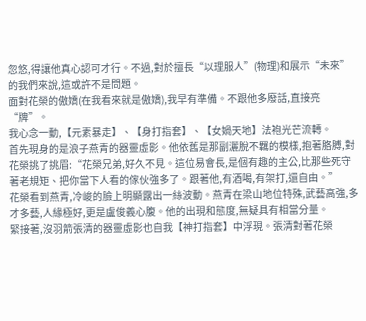忽悠,得讓他真心認可才行。不過,對於擅長“以理服人”(物理)和展示“未來”的我們來說,這或許不是問題。
面對花榮的傲嬌(在我看來就是傲嬌),我早有準備。不跟他多廢話,直接亮“牌”。
我心念一動,【元素暴走】、【身打指套】、【女媧天地】法袍光芒流轉。
首先現身的是浪子燕青的器靈虛影。他依舊是那副灑脫不羈的模樣,抱著胳膊,對花榮挑了挑眉:“花榮兄弟,好久不見。這位易會長,是個有趣的主公,比那些死守著老規矩、把你當下人看的傢伙強多了。跟著他,有酒喝,有架打,還自由。”
花榮看到燕青,冷峻的臉上明顯露出一絲波動。燕青在梁山地位特殊,武藝高強,多才多藝,人緣極好,更是盧俊義心腹。他的出現和態度,無疑具有相當分量。
緊接著,沒羽箭張清的器靈虛影也自我【神打指套】中浮現。張清對著花榮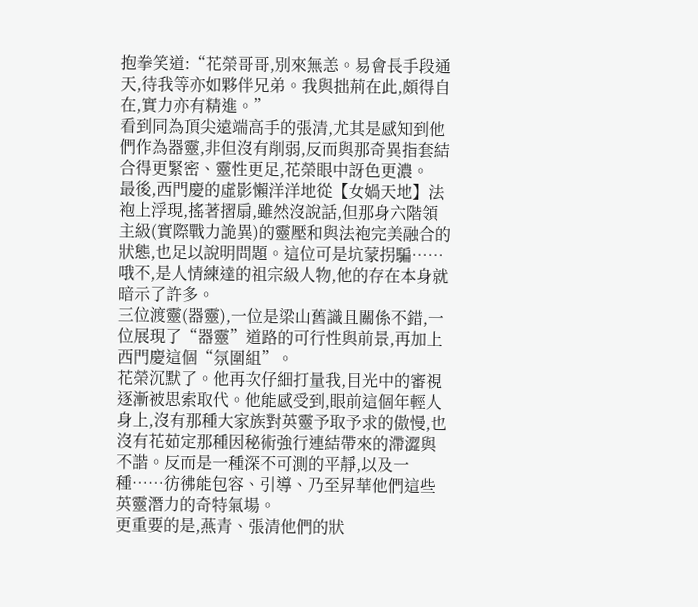抱拳笑道:“花榮哥哥,別來無恙。易會長手段通天,待我等亦如夥伴兄弟。我與拙荊在此,頗得自在,實力亦有精進。”
看到同為頂尖遠端高手的張清,尤其是感知到他們作為器靈,非但沒有削弱,反而與那奇異指套結合得更緊密、靈性更足,花榮眼中訝色更濃。
最後,西門慶的虛影懶洋洋地從【女媧天地】法袍上浮現,搖著摺扇,雖然沒說話,但那身六階領主級(實際戰力詭異)的靈壓和與法袍完美融合的狀態,也足以說明問題。這位可是坑蒙拐騙……哦不,是人情練達的祖宗級人物,他的存在本身就暗示了許多。
三位渡靈(器靈),一位是梁山舊識且關係不錯,一位展現了“器靈”道路的可行性與前景,再加上西門慶這個“氛圍組”。
花榮沉默了。他再次仔細打量我,目光中的審視逐漸被思索取代。他能感受到,眼前這個年輕人身上,沒有那種大家族對英靈予取予求的傲慢,也沒有花茹定那種因秘術強行連結帶來的滯澀與不諧。反而是一種深不可測的平靜,以及一種……彷彿能包容、引導、乃至昇華他們這些英靈潛力的奇特氣場。
更重要的是,燕青、張清他們的狀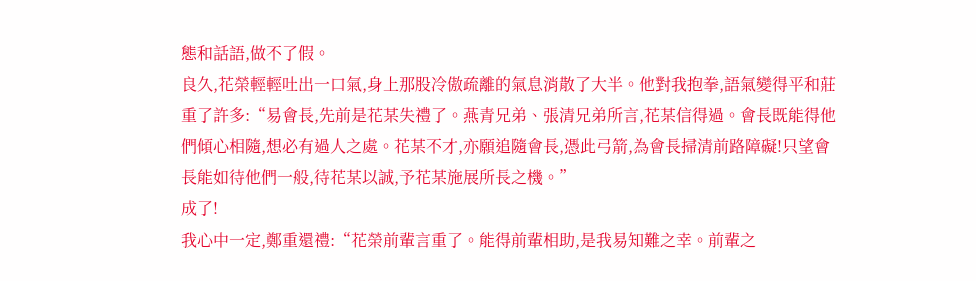態和話語,做不了假。
良久,花榮輕輕吐出一口氣,身上那股冷傲疏離的氣息消散了大半。他對我抱拳,語氣變得平和莊重了許多:“易會長,先前是花某失禮了。燕青兄弟、張清兄弟所言,花某信得過。會長既能得他們傾心相隨,想必有過人之處。花某不才,亦願追隨會長,憑此弓箭,為會長掃清前路障礙!只望會長能如待他們一般,待花某以誠,予花某施展所長之機。”
成了!
我心中一定,鄭重還禮:“花榮前輩言重了。能得前輩相助,是我易知難之幸。前輩之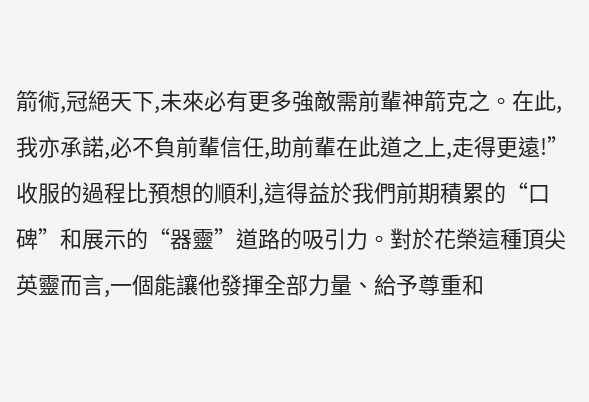箭術,冠絕天下,未來必有更多強敵需前輩神箭克之。在此,我亦承諾,必不負前輩信任,助前輩在此道之上,走得更遠!”
收服的過程比預想的順利,這得益於我們前期積累的“口碑”和展示的“器靈”道路的吸引力。對於花榮這種頂尖英靈而言,一個能讓他發揮全部力量、給予尊重和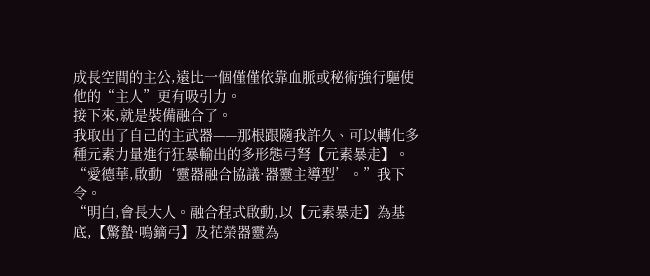成長空間的主公,遠比一個僅僅依靠血脈或秘術強行驅使他的“主人”更有吸引力。
接下來,就是裝備融合了。
我取出了自己的主武器——那根跟隨我許久、可以轉化多種元素力量進行狂暴輸出的多形態弓弩【元素暴走】。
“愛德華,啟動‘靈器融合協議·器靈主導型’。”我下令。
“明白,會長大人。融合程式啟動,以【元素暴走】為基底,【驚蟄·鳴鏑弓】及花榮器靈為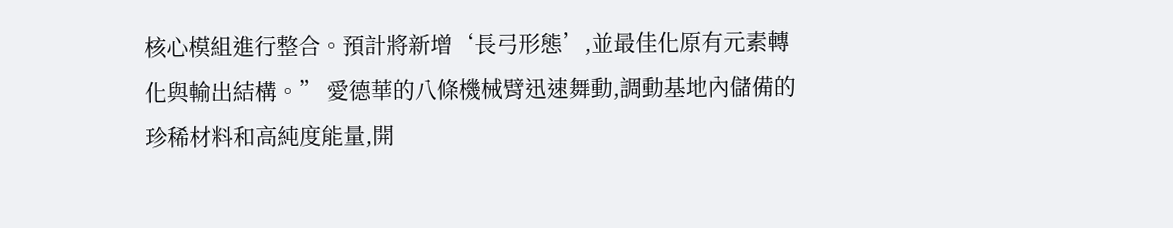核心模組進行整合。預計將新增‘長弓形態’,並最佳化原有元素轉化與輸出結構。” 愛德華的八條機械臂迅速舞動,調動基地內儲備的珍稀材料和高純度能量,開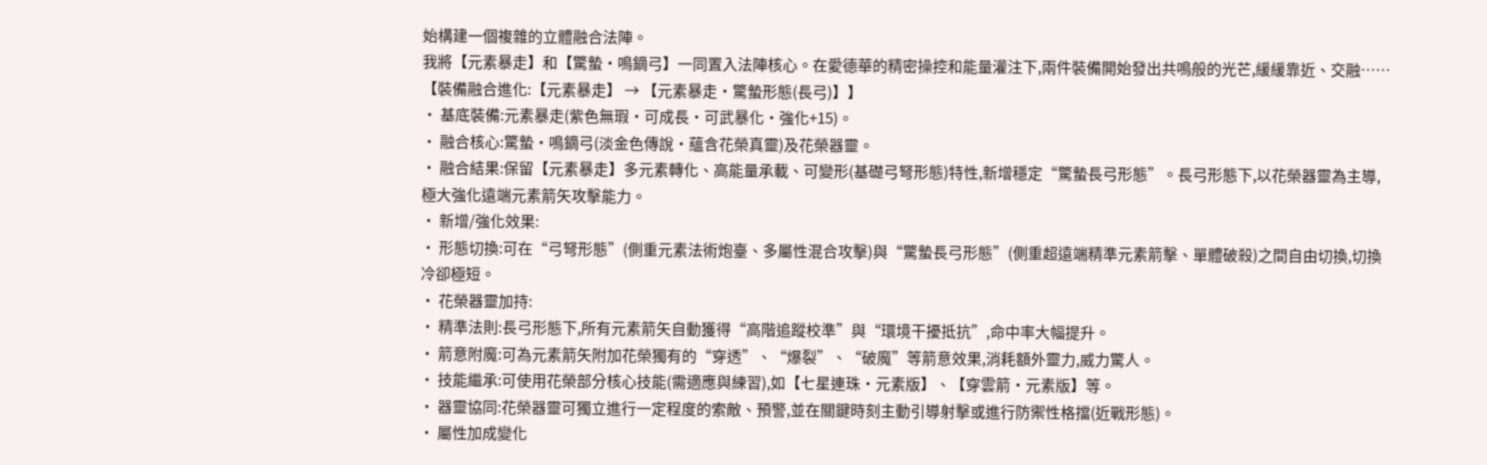始構建一個複雜的立體融合法陣。
我將【元素暴走】和【驚蟄·鳴鏑弓】一同置入法陣核心。在愛德華的精密操控和能量灌注下,兩件裝備開始發出共鳴般的光芒,緩緩靠近、交融……
【裝備融合進化:【元素暴走】 → 【元素暴走·驚蟄形態(長弓)】】
· 基底裝備:元素暴走(紫色無瑕·可成長·可武暴化·強化+15)。
· 融合核心:驚蟄·鳴鏑弓(淡金色傳說·蘊含花榮真靈)及花榮器靈。
· 融合結果:保留【元素暴走】多元素轉化、高能量承載、可變形(基礎弓弩形態)特性,新增穩定“驚蟄長弓形態”。長弓形態下,以花榮器靈為主導,極大強化遠端元素箭矢攻擊能力。
· 新增/強化效果:
· 形態切換:可在“弓弩形態”(側重元素法術炮臺、多屬性混合攻擊)與“驚蟄長弓形態”(側重超遠端精準元素箭擊、單體破殺)之間自由切換,切換冷卻極短。
· 花榮器靈加持:
· 精準法則:長弓形態下,所有元素箭矢自動獲得“高階追蹤校準”與“環境干擾抵抗”,命中率大幅提升。
· 箭意附魔:可為元素箭矢附加花榮獨有的“穿透”、“爆裂”、“破魔”等箭意效果,消耗額外靈力,威力驚人。
· 技能繼承:可使用花榮部分核心技能(需適應與練習),如【七星連珠·元素版】、【穿雲箭·元素版】等。
· 器靈協同:花榮器靈可獨立進行一定程度的索敵、預警,並在關鍵時刻主動引導射擊或進行防禦性格擋(近戰形態)。
· 屬性加成變化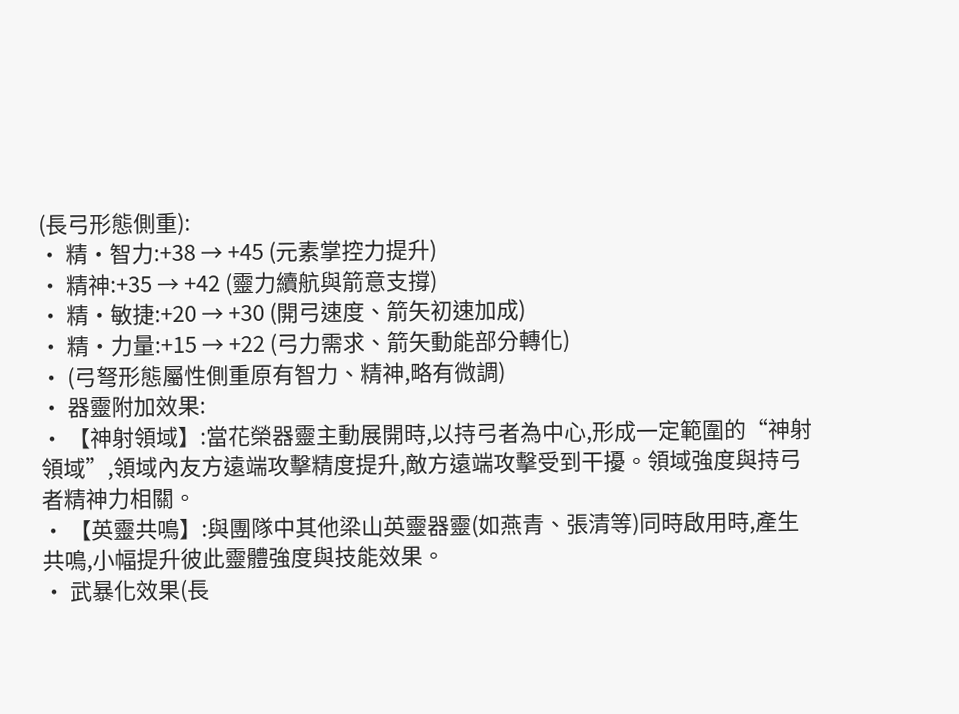(長弓形態側重):
· 精·智力:+38 → +45 (元素掌控力提升)
· 精神:+35 → +42 (靈力續航與箭意支撐)
· 精·敏捷:+20 → +30 (開弓速度、箭矢初速加成)
· 精·力量:+15 → +22 (弓力需求、箭矢動能部分轉化)
· (弓弩形態屬性側重原有智力、精神,略有微調)
· 器靈附加效果:
· 【神射領域】:當花榮器靈主動展開時,以持弓者為中心,形成一定範圍的“神射領域”,領域內友方遠端攻擊精度提升,敵方遠端攻擊受到干擾。領域強度與持弓者精神力相關。
· 【英靈共鳴】:與團隊中其他梁山英靈器靈(如燕青、張清等)同時啟用時,產生共鳴,小幅提升彼此靈體強度與技能效果。
· 武暴化效果(長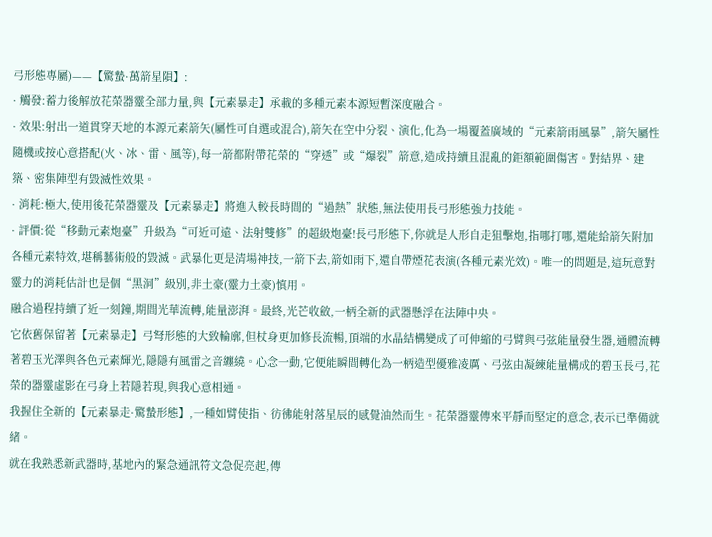弓形態專屬)——【驚蟄·萬箭星隕】:
· 觸發:蓄力後解放花榮器靈全部力量,與【元素暴走】承載的多種元素本源短暫深度融合。
· 效果:射出一道貫穿天地的本源元素箭矢(屬性可自選或混合),箭矢在空中分裂、演化,化為一場覆蓋廣域的“元素箭雨風暴”,箭矢屬性隨機或按心意搭配(火、冰、雷、風等),每一箭都附帶花榮的“穿透”或“爆裂”箭意,造成持續且混亂的鉅額範圍傷害。對結界、建築、密集陣型有毀滅性效果。
· 消耗:極大,使用後花榮器靈及【元素暴走】將進入較長時間的“過熱”狀態,無法使用長弓形態強力技能。
· 評價:從“移動元素炮臺”升級為“可近可遠、法射雙修”的超級炮臺!長弓形態下,你就是人形自走狙擊炮,指哪打哪,還能給箭矢附加各種元素特效,堪稱藝術般的毀滅。武暴化更是清場神技,一箭下去,箭如雨下,還自帶煙花表演(各種元素光效)。唯一的問題是,這玩意對靈力的消耗估計也是個“黑洞”級別,非土豪(靈力土豪)慎用。
融合過程持續了近一刻鐘,期間光華流轉,能量澎湃。最終,光芒收斂,一柄全新的武器懸浮在法陣中央。
它依舊保留著【元素暴走】弓弩形態的大致輪廓,但杖身更加修長流暢,頂端的水晶結構變成了可伸縮的弓臂與弓弦能量發生器,通體流轉著碧玉光澤與各色元素輝光,隱隱有風雷之音纏繞。心念一動,它便能瞬間轉化為一柄造型優雅凌厲、弓弦由凝練能量構成的碧玉長弓,花榮的器靈虛影在弓身上若隱若現,與我心意相通。
我握住全新的【元素暴走·驚蟄形態】,一種如臂使指、彷彿能射落星辰的感覺油然而生。花榮器靈傳來平靜而堅定的意念,表示已準備就緒。
就在我熟悉新武器時,基地內的緊急通訊符文急促亮起,傳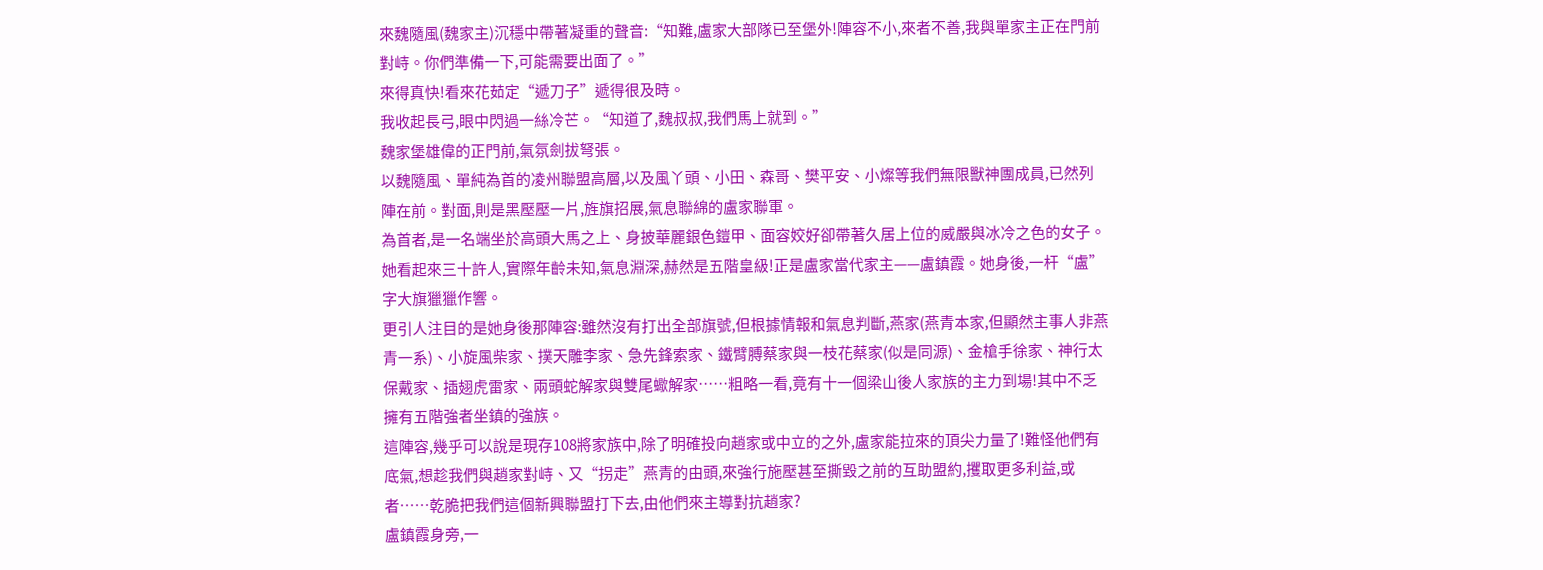來魏隨風(魏家主)沉穩中帶著凝重的聲音:“知難,盧家大部隊已至堡外!陣容不小,來者不善,我與單家主正在門前對峙。你們準備一下,可能需要出面了。”
來得真快!看來花茹定“遞刀子”遞得很及時。
我收起長弓,眼中閃過一絲冷芒。“知道了,魏叔叔,我們馬上就到。”
魏家堡雄偉的正門前,氣氛劍拔弩張。
以魏隨風、單純為首的凌州聯盟高層,以及風丫頭、小田、森哥、樊平安、小燦等我們無限獸神團成員,已然列陣在前。對面,則是黑壓壓一片,旌旗招展,氣息聯綿的盧家聯軍。
為首者,是一名端坐於高頭大馬之上、身披華麗銀色鎧甲、面容姣好卻帶著久居上位的威嚴與冰冷之色的女子。她看起來三十許人,實際年齡未知,氣息淵深,赫然是五階皇級!正是盧家當代家主——盧鎮霞。她身後,一杆“盧”字大旗獵獵作響。
更引人注目的是她身後那陣容:雖然沒有打出全部旗號,但根據情報和氣息判斷,燕家(燕青本家,但顯然主事人非燕青一系)、小旋風柴家、撲天雕李家、急先鋒索家、鐵臂膊蔡家與一枝花蔡家(似是同源)、金槍手徐家、神行太保戴家、插翅虎雷家、兩頭蛇解家與雙尾蠍解家……粗略一看,竟有十一個梁山後人家族的主力到場!其中不乏擁有五階強者坐鎮的強族。
這陣容,幾乎可以說是現存108將家族中,除了明確投向趙家或中立的之外,盧家能拉來的頂尖力量了!難怪他們有底氣,想趁我們與趙家對峙、又“拐走”燕青的由頭,來強行施壓甚至撕毀之前的互助盟約,攫取更多利益,或者……乾脆把我們這個新興聯盟打下去,由他們來主導對抗趙家?
盧鎮霞身旁,一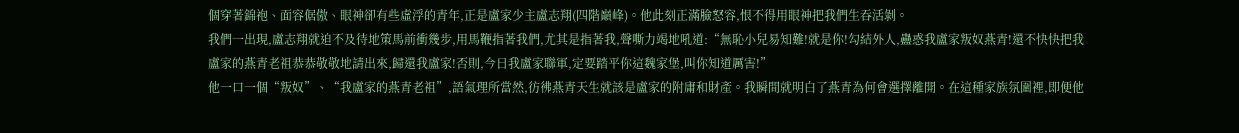個穿著錦袍、面容倨傲、眼神卻有些虛浮的青年,正是盧家少主盧志翔(四階巔峰)。他此刻正滿臉怒容,恨不得用眼神把我們生吞活剝。
我們一出現,盧志翔就迫不及待地策馬前衝幾步,用馬鞭指著我們,尤其是指著我,聲嘶力竭地吼道:“無恥小兒易知難!就是你!勾結外人,蠱惑我盧家叛奴燕青!還不快快把我盧家的燕青老祖恭恭敬敬地請出來,歸還我盧家!否則,今日我盧家聯軍,定要踏平你這魏家堡,叫你知道厲害!”
他一口一個“叛奴”、“我盧家的燕青老祖”,語氣理所當然,彷彿燕青天生就該是盧家的附庸和財產。我瞬間就明白了燕青為何會選擇離開。在這種家族氛圍裡,即便他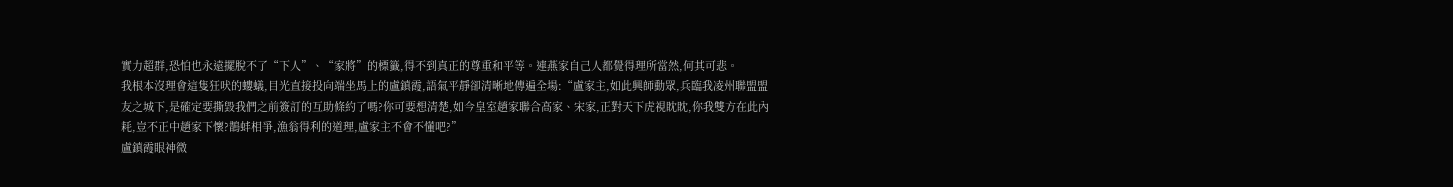實力超群,恐怕也永遠擺脫不了“下人”、“家將”的標籤,得不到真正的尊重和平等。連燕家自己人都覺得理所當然,何其可悲。
我根本沒理會這隻狂吠的螻蟻,目光直接投向端坐馬上的盧鎮霞,語氣平靜卻清晰地傳遍全場:“盧家主,如此興師動眾,兵臨我凌州聯盟盟友之城下,是確定要撕毀我們之前簽訂的互助條約了嗎?你可要想清楚,如今皇室趙家聯合高家、宋家,正對天下虎視眈眈,你我雙方在此內耗,豈不正中趙家下懷?鵲蚌相爭,漁翁得利的道理,盧家主不會不懂吧?”
盧鎮霞眼神微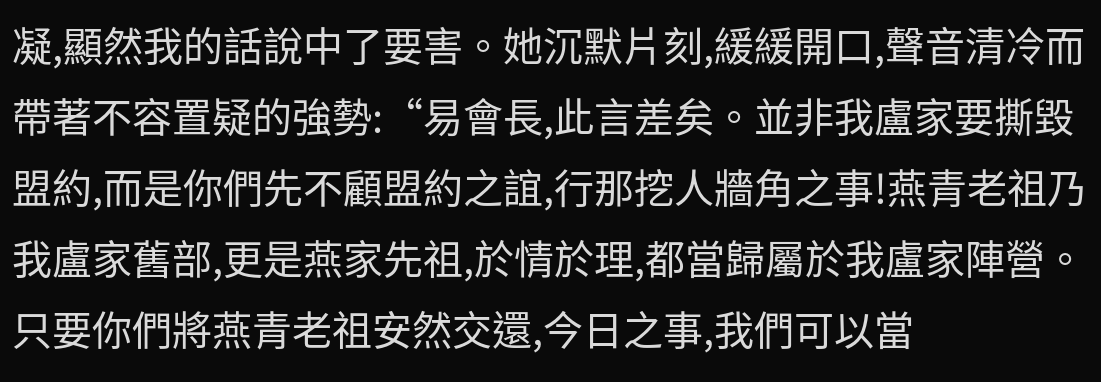凝,顯然我的話說中了要害。她沉默片刻,緩緩開口,聲音清冷而帶著不容置疑的強勢:“易會長,此言差矣。並非我盧家要撕毀盟約,而是你們先不顧盟約之誼,行那挖人牆角之事!燕青老祖乃我盧家舊部,更是燕家先祖,於情於理,都當歸屬於我盧家陣營。只要你們將燕青老祖安然交還,今日之事,我們可以當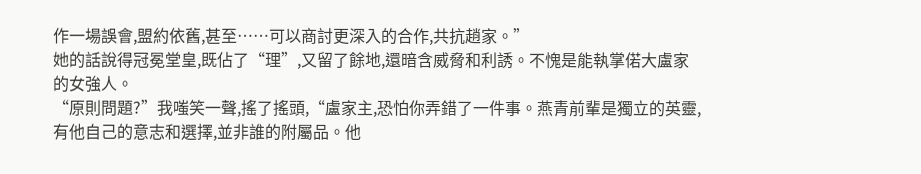作一場誤會,盟約依舊,甚至……可以商討更深入的合作,共抗趙家。”
她的話說得冠冕堂皇,既佔了“理”,又留了餘地,還暗含威脅和利誘。不愧是能執掌偌大盧家的女強人。
“原則問題?”我嗤笑一聲,搖了搖頭,“盧家主,恐怕你弄錯了一件事。燕青前輩是獨立的英靈,有他自己的意志和選擇,並非誰的附屬品。他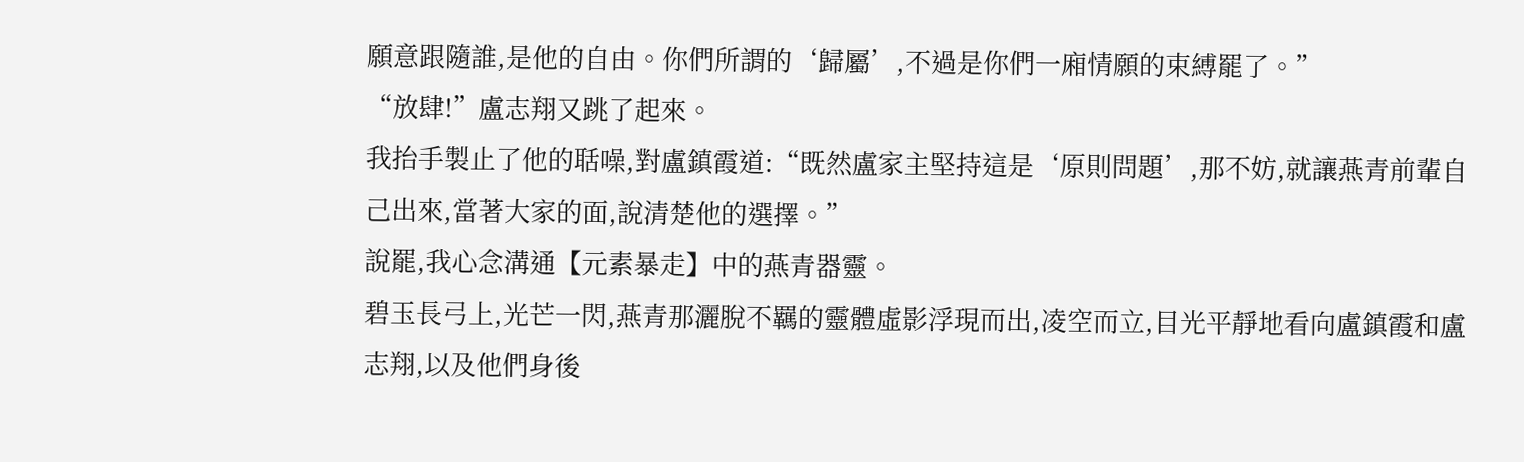願意跟隨誰,是他的自由。你們所謂的‘歸屬’,不過是你們一廂情願的束縛罷了。”
“放肆!”盧志翔又跳了起來。
我抬手製止了他的聒噪,對盧鎮霞道:“既然盧家主堅持這是‘原則問題’,那不妨,就讓燕青前輩自己出來,當著大家的面,說清楚他的選擇。”
說罷,我心念溝通【元素暴走】中的燕青器靈。
碧玉長弓上,光芒一閃,燕青那灑脫不羈的靈體虛影浮現而出,凌空而立,目光平靜地看向盧鎮霞和盧志翔,以及他們身後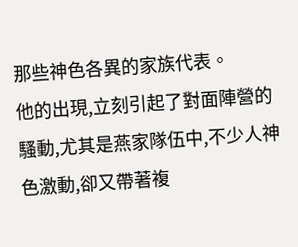那些神色各異的家族代表。
他的出現,立刻引起了對面陣營的騷動,尤其是燕家隊伍中,不少人神色激動,卻又帶著複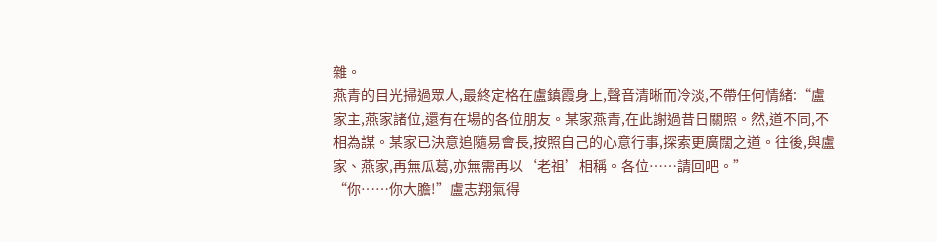雜。
燕青的目光掃過眾人,最終定格在盧鎮霞身上,聲音清晰而冷淡,不帶任何情緒:“盧家主,燕家諸位,還有在場的各位朋友。某家燕青,在此謝過昔日關照。然,道不同,不相為謀。某家已決意追隨易會長,按照自己的心意行事,探索更廣闊之道。往後,與盧家、燕家,再無瓜葛,亦無需再以‘老祖’相稱。各位……請回吧。”
“你……你大膽!”盧志翔氣得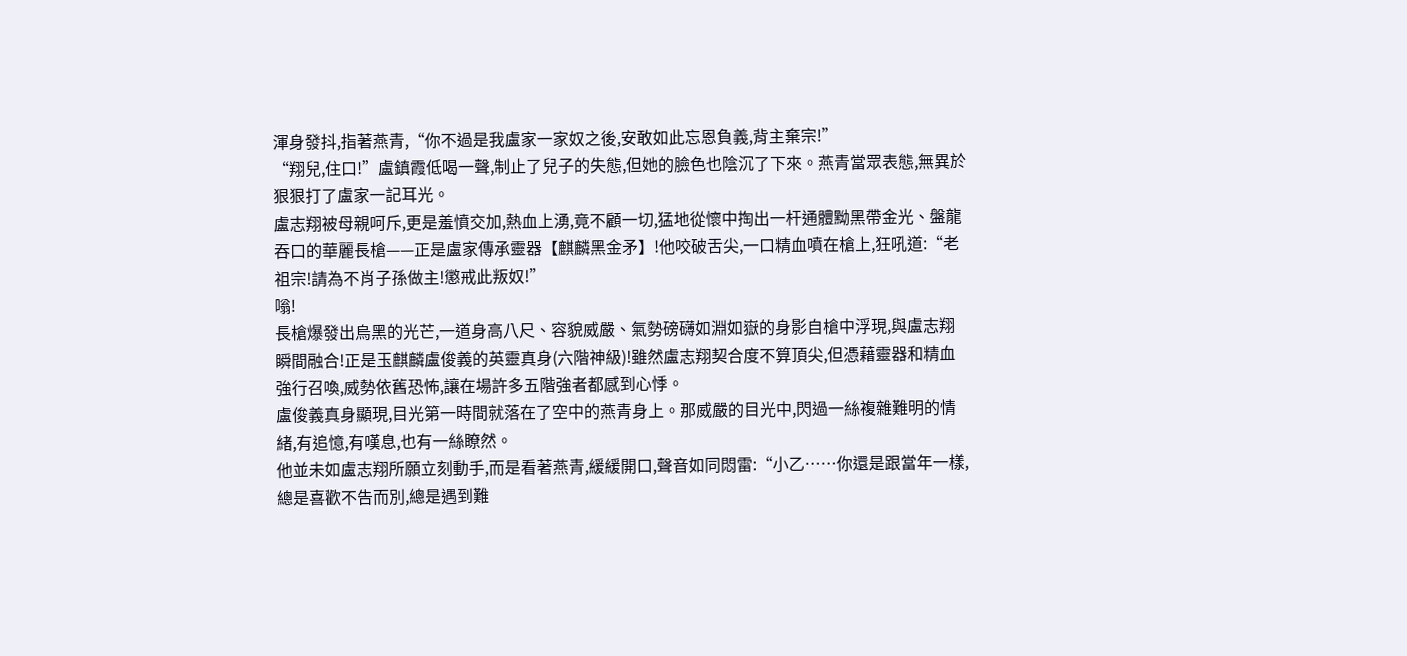渾身發抖,指著燕青,“你不過是我盧家一家奴之後,安敢如此忘恩負義,背主棄宗!”
“翔兒,住口!”盧鎮霞低喝一聲,制止了兒子的失態,但她的臉色也陰沉了下來。燕青當眾表態,無異於狠狠打了盧家一記耳光。
盧志翔被母親呵斥,更是羞憤交加,熱血上湧,竟不顧一切,猛地從懷中掏出一杆通體黝黑帶金光、盤龍吞口的華麗長槍——正是盧家傳承靈器【麒麟黑金矛】!他咬破舌尖,一口精血噴在槍上,狂吼道:“老祖宗!請為不肖子孫做主!懲戒此叛奴!”
嗡!
長槍爆發出烏黑的光芒,一道身高八尺、容貌威嚴、氣勢磅礴如淵如嶽的身影自槍中浮現,與盧志翔瞬間融合!正是玉麒麟盧俊義的英靈真身(六階神級)!雖然盧志翔契合度不算頂尖,但憑藉靈器和精血強行召喚,威勢依舊恐怖,讓在場許多五階強者都感到心悸。
盧俊義真身顯現,目光第一時間就落在了空中的燕青身上。那威嚴的目光中,閃過一絲複雜難明的情緒,有追憶,有嘆息,也有一絲瞭然。
他並未如盧志翔所願立刻動手,而是看著燕青,緩緩開口,聲音如同悶雷:“小乙……你還是跟當年一樣,總是喜歡不告而別,總是遇到難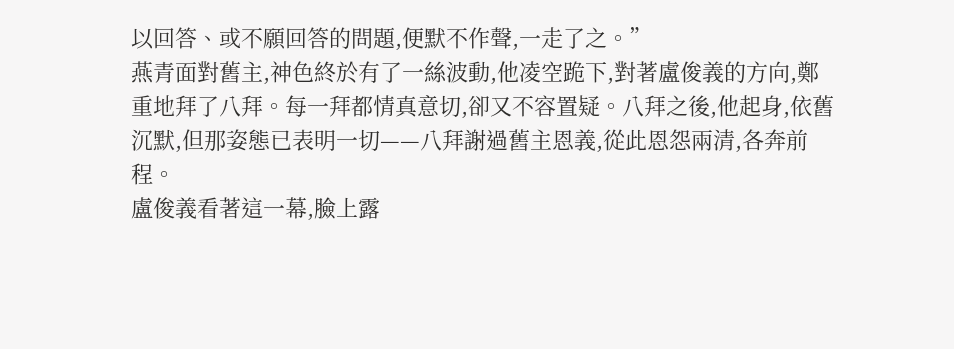以回答、或不願回答的問題,便默不作聲,一走了之。”
燕青面對舊主,神色終於有了一絲波動,他凌空跪下,對著盧俊義的方向,鄭重地拜了八拜。每一拜都情真意切,卻又不容置疑。八拜之後,他起身,依舊沉默,但那姿態已表明一切——八拜謝過舊主恩義,從此恩怨兩清,各奔前程。
盧俊義看著這一幕,臉上露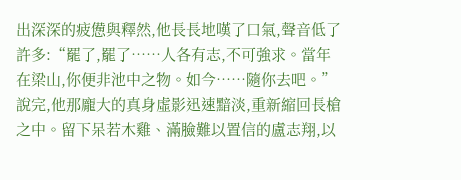出深深的疲憊與釋然,他長長地嘆了口氣,聲音低了許多:“罷了,罷了……人各有志,不可強求。當年在梁山,你便非池中之物。如今……隨你去吧。”
說完,他那龐大的真身虛影迅速黯淡,重新縮回長槍之中。留下呆若木雞、滿臉難以置信的盧志翔,以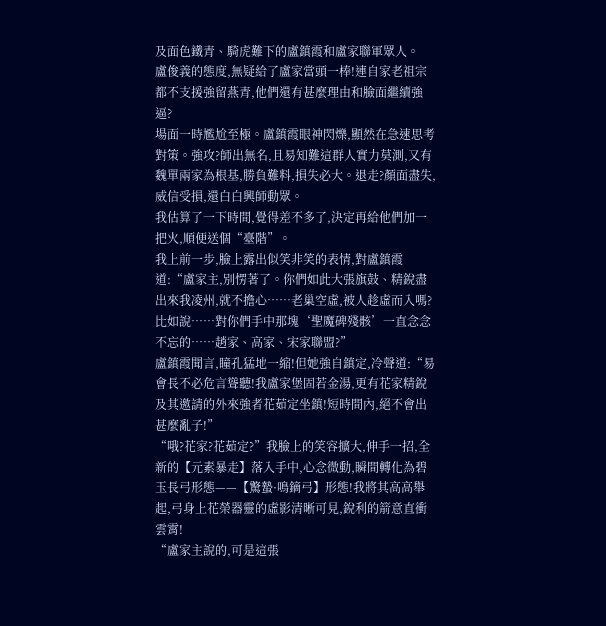及面色鐵青、騎虎難下的盧鎮霞和盧家聯軍眾人。
盧俊義的態度,無疑給了盧家當頭一棒!連自家老祖宗都不支援強留燕青,他們還有甚麼理由和臉面繼續強逼?
場面一時尷尬至極。盧鎮霞眼神閃爍,顯然在急速思考對策。強攻?師出無名,且易知難這群人實力莫測,又有魏單兩家為根基,勝負難料,損失必大。退走?顏面盡失,威信受損,還白白興師動眾。
我估算了一下時間,覺得差不多了,決定再給他們加一把火,順便送個“臺階”。
我上前一步,臉上露出似笑非笑的表情,對盧鎮霞道:“盧家主,別愣著了。你們如此大張旗鼓、精銳盡出來我凌州,就不擔心……老巢空虛,被人趁虛而入嗎?比如說……對你們手中那塊‘聖魔碑殘骸’一直念念不忘的……趙家、高家、宋家聯盟?”
盧鎮霞聞言,瞳孔猛地一縮!但她強自鎮定,冷聲道:“易會長不必危言聳聽!我盧家堡固若金湯,更有花家精銳及其邀請的外來強者花茹定坐鎮!短時間內,絕不會出甚麼亂子!”
“哦?花家?花茹定?”我臉上的笑容擴大,伸手一招,全新的【元素暴走】落入手中,心念微動,瞬間轉化為碧玉長弓形態——【驚蟄·鳴鏑弓】形態!我將其高高舉起,弓身上花榮器靈的虛影清晰可見,銳利的箭意直衝雲霄!
“盧家主說的,可是這張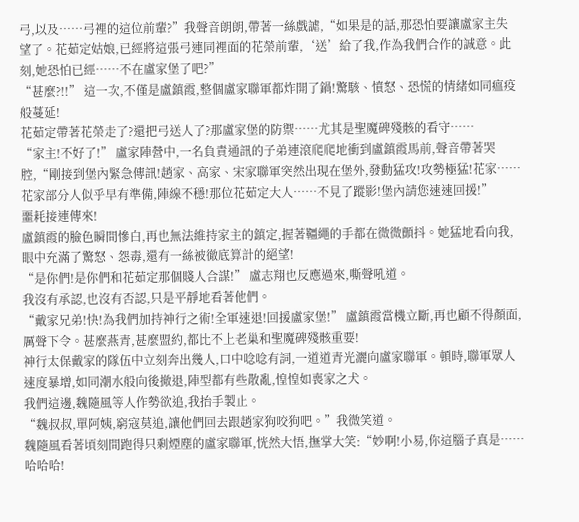弓,以及……弓裡的這位前輩?”我聲音朗朗,帶著一絲戲謔,“如果是的話,那恐怕要讓盧家主失望了。花茹定姑娘,已經將這張弓連同裡面的花榮前輩,‘送’給了我,作為我們合作的誠意。此刻,她恐怕已經……不在盧家堡了吧?”
“甚麼?!!” 這一次,不僅是盧鎮霞,整個盧家聯軍都炸開了鍋!驚駭、憤怒、恐慌的情緒如同瘟疫般蔓延!
花茹定帶著花榮走了?還把弓送人了?那盧家堡的防禦……尤其是聖魔碑殘骸的看守……
“家主!不好了!” 盧家陣營中,一名負責通訊的子弟連滾爬爬地衝到盧鎮霞馬前,聲音帶著哭腔,“剛接到堡內緊急傳訊!趙家、高家、宋家聯軍突然出現在堡外,發動猛攻!攻勢極猛!花家……花家部分人似乎早有準備,陣線不穩!那位花茹定大人……不見了蹤影!堡內請您速速回援!”
噩耗接連傳來!
盧鎮霞的臉色瞬間慘白,再也無法維持家主的鎮定,握著韁繩的手都在微微顫抖。她猛地看向我,眼中充滿了驚怒、怨毒,還有一絲被徹底算計的絕望!
“是你們!是你們和花茹定那個賤人合謀!” 盧志翔也反應過來,嘶聲吼道。
我沒有承認,也沒有否認,只是平靜地看著他們。
“戴家兄弟!快!為我們加持神行之術!全軍速退!回援盧家堡!” 盧鎮霞當機立斷,再也顧不得顏面,厲聲下令。甚麼燕青,甚麼盟約,都比不上老巢和聖魔碑殘骸重要!
神行太保戴家的隊伍中立刻奔出幾人,口中唸唸有詞,一道道青光灑向盧家聯軍。頓時,聯軍眾人速度暴增,如同潮水般向後撤退,陣型都有些散亂,惶惶如喪家之犬。
我們這邊,魏隨風等人作勢欲追,我抬手製止。
“魏叔叔,單阿姨,窮寇莫追,讓他們回去跟趙家狗咬狗吧。”我微笑道。
魏隨風看著頃刻間跑得只剩煙塵的盧家聯軍,恍然大悟,撫掌大笑:“妙啊!小易,你這腦子真是……哈哈哈!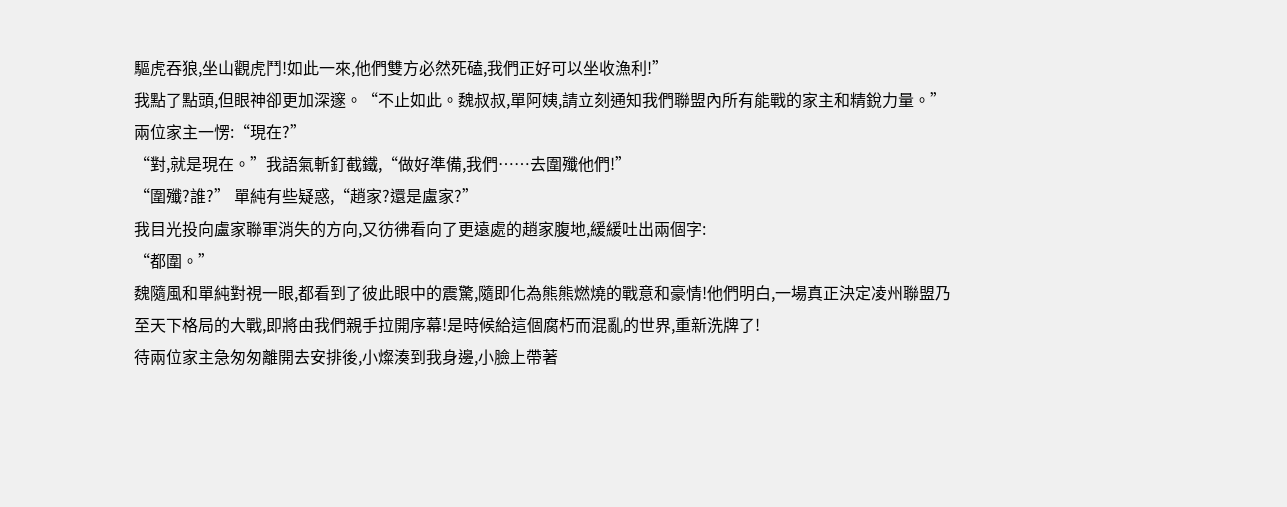驅虎吞狼,坐山觀虎鬥!如此一來,他們雙方必然死磕,我們正好可以坐收漁利!”
我點了點頭,但眼神卻更加深邃。“不止如此。魏叔叔,單阿姨,請立刻通知我們聯盟內所有能戰的家主和精銳力量。”
兩位家主一愣:“現在?”
“對,就是現在。”我語氣斬釘截鐵,“做好準備,我們……去圍殲他們!”
“圍殲?誰?” 單純有些疑惑,“趙家?還是盧家?”
我目光投向盧家聯軍消失的方向,又彷彿看向了更遠處的趙家腹地,緩緩吐出兩個字:
“都圍。”
魏隨風和單純對視一眼,都看到了彼此眼中的震驚,隨即化為熊熊燃燒的戰意和豪情!他們明白,一場真正決定凌州聯盟乃至天下格局的大戰,即將由我們親手拉開序幕!是時候給這個腐朽而混亂的世界,重新洗牌了!
待兩位家主急匆匆離開去安排後,小燦湊到我身邊,小臉上帶著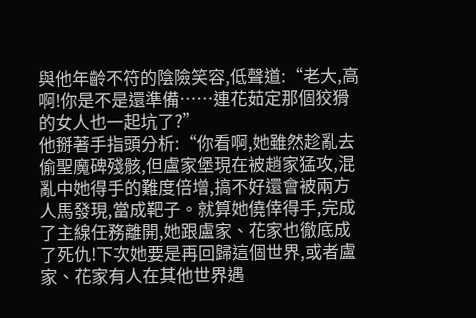與他年齡不符的陰險笑容,低聲道:“老大,高啊!你是不是還準備……連花茹定那個狡猾的女人也一起坑了?”
他掰著手指頭分析:“你看啊,她雖然趁亂去偷聖魔碑殘骸,但盧家堡現在被趙家猛攻,混亂中她得手的難度倍增,搞不好還會被兩方人馬發現,當成靶子。就算她僥倖得手,完成了主線任務離開,她跟盧家、花家也徹底成了死仇!下次她要是再回歸這個世界,或者盧家、花家有人在其他世界遇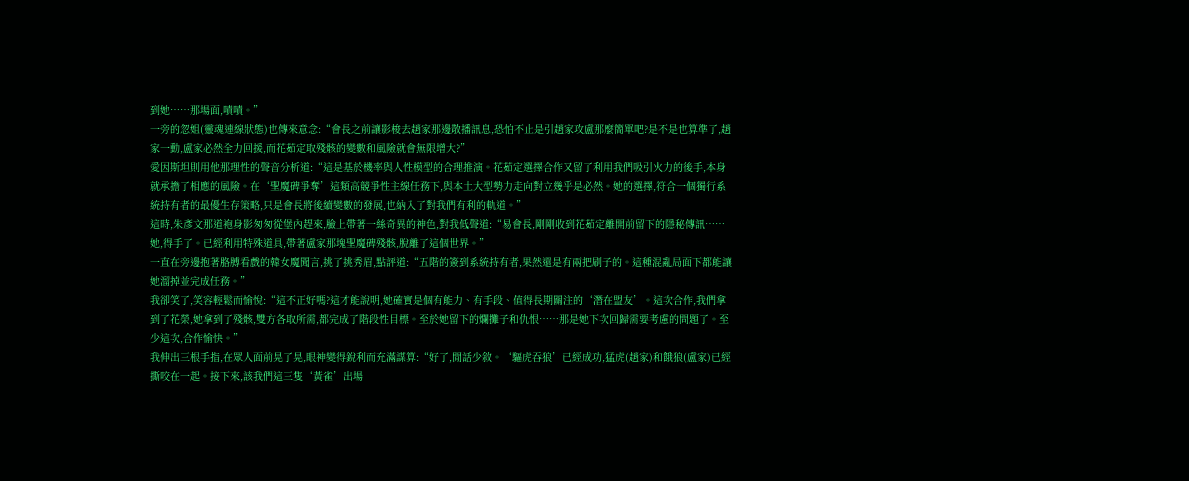到她……那場面,嘖嘖。”
一旁的忽姐(靈魂連線狀態)也傳來意念:“會長之前讓影梭去趙家那邊散播訊息,恐怕不止是引趙家攻盧那麼簡單吧?是不是也算準了,趙家一動,盧家必然全力回援,而花茹定取殘骸的變數和風險就會無限增大?”
愛因斯坦則用他那理性的聲音分析道:“這是基於機率與人性模型的合理推演。花茹定選擇合作又留了利用我們吸引火力的後手,本身就承擔了相應的風險。在‘聖魔碑爭奪’這類高競爭性主線任務下,與本土大型勢力走向對立幾乎是必然。她的選擇,符合一個獨行系統持有者的最優生存策略,只是會長將後續變數的發展,也納入了對我們有利的軌道。”
這時,朱彥文那道袍身影匆匆從堡內趕來,臉上帶著一絲奇異的神色,對我低聲道:“易會長,剛剛收到花茹定離開前留下的隱秘傳訊……她,得手了。已經利用特殊道具,帶著盧家那塊聖魔碑殘骸,脫離了這個世界。”
一直在旁邊抱著胳膊看戲的韓女魔聞言,挑了挑秀眉,點評道:“五階的簽到系統持有者,果然還是有兩把刷子的。這種混亂局面下都能讓她溜掉並完成任務。”
我卻笑了,笑容輕鬆而愉悅:“這不正好嗎?這才能說明,她確實是個有能力、有手段、值得長期關注的‘潛在盟友’。這次合作,我們拿到了花榮,她拿到了殘骸,雙方各取所需,都完成了階段性目標。至於她留下的爛攤子和仇恨……那是她下次回歸需要考慮的問題了。至少這次,合作愉快。”
我伸出三根手指,在眾人面前晃了晃,眼神變得銳利而充滿謀算:“好了,閒話少敘。‘驅虎吞狼’已經成功,猛虎(趙家)和餓狼(盧家)已經撕咬在一起。接下來,該我們這三隻‘黃雀’出場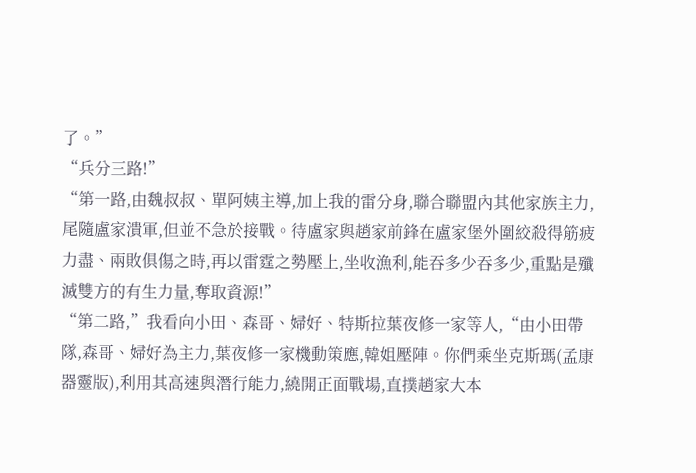了。”
“兵分三路!”
“第一路,由魏叔叔、單阿姨主導,加上我的雷分身,聯合聯盟內其他家族主力,尾隨盧家潰軍,但並不急於接戰。待盧家與趙家前鋒在盧家堡外圍絞殺得筋疲力盡、兩敗俱傷之時,再以雷霆之勢壓上,坐收漁利,能吞多少吞多少,重點是殲滅雙方的有生力量,奪取資源!”
“第二路,”我看向小田、森哥、婦好、特斯拉葉夜修一家等人,“由小田帶隊,森哥、婦好為主力,葉夜修一家機動策應,韓姐壓陣。你們乘坐克斯瑪(孟康器靈版),利用其高速與潛行能力,繞開正面戰場,直撲趙家大本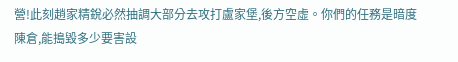營!此刻趙家精銳必然抽調大部分去攻打盧家堡,後方空虛。你們的任務是暗度陳倉,能搗毀多少要害設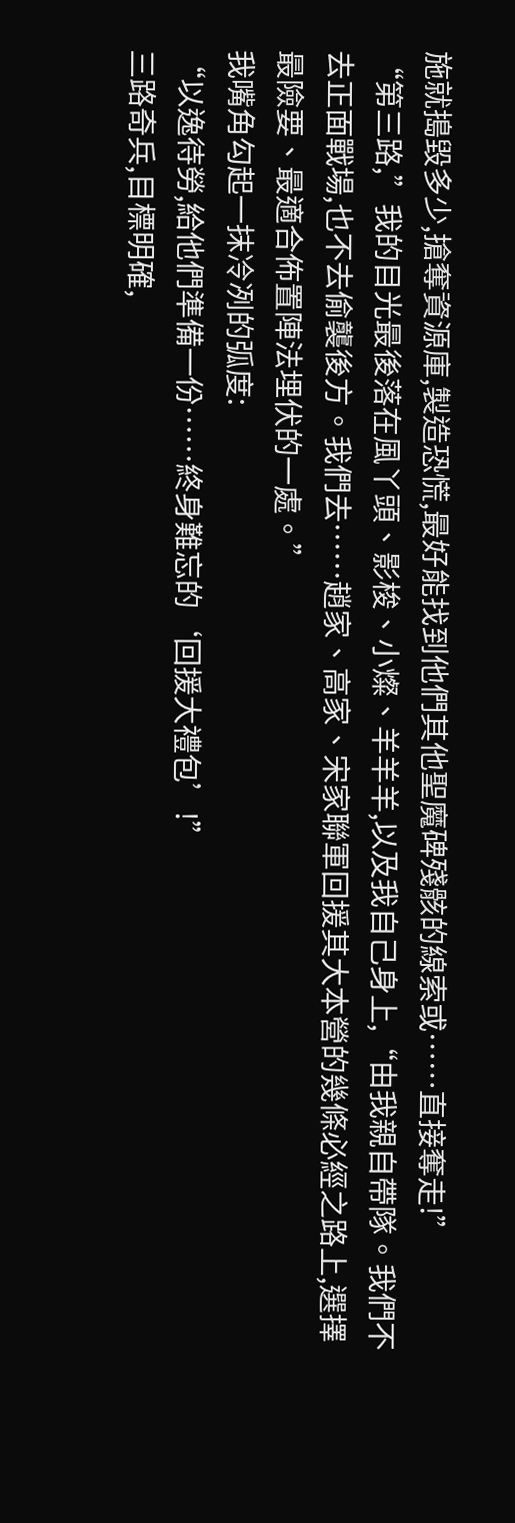施就搗毀多少,搶奪資源庫,製造恐慌,最好能找到他們其他聖魔碑殘骸的線索或……直接奪走!”
“第三路,”我的目光最後落在風丫頭、影梭、小燦、羊羊羊,以及我自己身上,“由我親自帶隊。我們不去正面戰場,也不去偷襲後方。我們去……趙家、高家、宋家聯軍回援其大本營的幾條必經之路上,選擇最險要、最適合佈置陣法埋伏的一處。”
我嘴角勾起一抹冷冽的弧度:
“以逸待勞,給他們準備一份……終身難忘的‘回援大禮包’!”
三路奇兵,目標明確,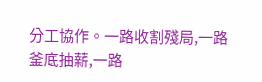分工協作。一路收割殘局,一路釜底抽薪,一路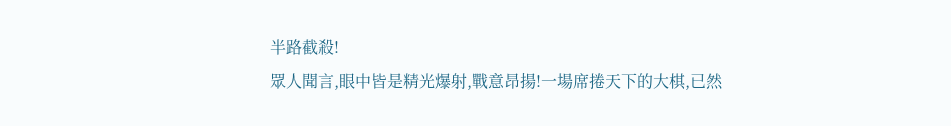半路截殺!
眾人聞言,眼中皆是精光爆射,戰意昂揚!一場席捲天下的大棋,已然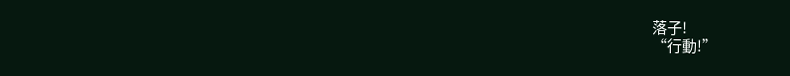落子!
“行動!”